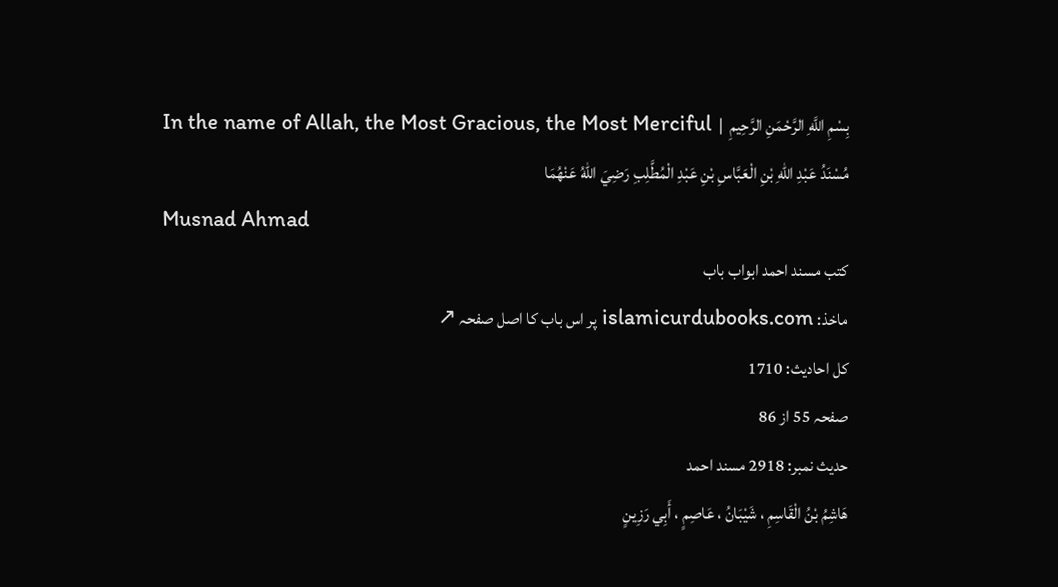بِسْمِ اللَّهِ الرَّحْمَنِ الرَّحِيمِ  |  In the name of Allah, the Most Gracious, the Most Merciful
مُسْنَدُ عَبْدِ اللّٰهِ بْنِ الْعَبَّاسِ بْنِ عَبْدِ الْمُطَّلِبِ رَضِيَ اللّٰهُ عَنْهُمَا
Musnad Ahmad
کتب مسند احمد ابواب باب
ماخذ: islamicurdubooks.com پر اس باب کا اصل صفحہ ↗
کل احادیث: 1710
صفحہ 55 از 86
حدیث نمبر: 2918 مسند احمد
هَاشِمُ بْنُ الْقَاسِمِ ، شَيْبَانُ ، عَاصِمٍ ، أَبِي رَزِينٍ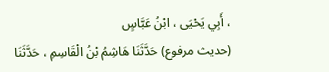، أَبِي يَحْيَى ، ابْنُ عَبَّاسٍ
(حديث مرفوع) حَدَّثَنَا هَاشِمُ بْنُ الْقَاسِمِ ، حَدَّثَنَا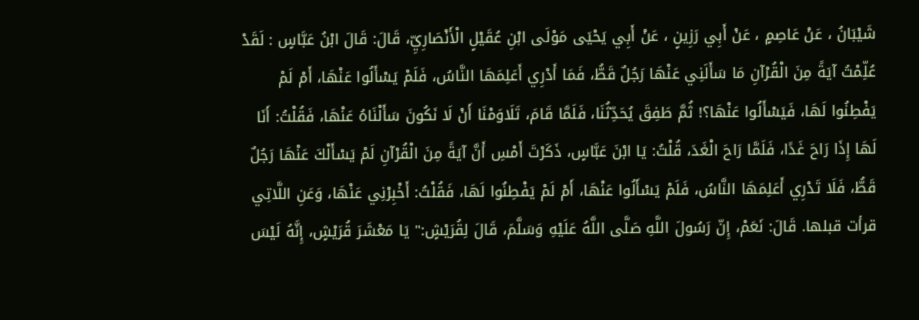شَيْبَانُ ، عَنْ عَاصِمٍ ، عَنْ أَبِي رَزِينٍ ، عَنْ أَبِي يَحْيَى مَوْلَى ابْنِ عُقَيْلٍ الْأَنْصَارِيِّ، قَالَ: قَالَ ابْنُ عَبَّاسٍ : لَقَدْ عُلِّمْتُ آيَةً مِنَ الْقُرْآنِ مَا سَأَلَنِي عَنْهَا رَجُلٌ قَطُّ، فَمَا أَدْرِي أَعَلِمَهَا النَّاسُ، فَلَمْ يَسْأَلُوا عَنْهَا، أَمْ لَمْ يَفْطِنُوا لَهَا، فَيَسْأَلُوا عَنْهَا؟! ثُمَّ طَفِقَ يُحَدِّثُنَا، فَلَمَّا قَامَ، تَلَاوَمْنَا أَنْ لَا نَكُونَ سَأَلْنَاهُ عَنْهَا، فَقُلْتُ: أَنَا لَهَا إِذَا رَاحَ غَدًا، فَلَمَّا رَاحَ الْغَدَ، قُلْتُ: يَا ابْنَ عَبَّاسٍ، ذَكَرْتَ أَمْسِ أَنَّ آيَةً مِنَ الْقُرْآنِ لَمْ يَسْأَلْكَ عَنْهَا رَجُلٌ قَطُّ، فَلَا تَدْرِي أَعَلِمَهَا النَّاسُ، فَلَمْ يَسْأَلُوا عَنْهَا، أَمْ لَمْ يَفْطِنُوا لَهَا، فَقُلْتُ: أَخْبِرْنِي عَنْهَا، وَعَنِ اللَّاتِي قرأت قبلها. قَالَ: نَعَمْ، إِنّ رَسُولَ اللَّهِ صَلَّى اللَّهُ عَلَيْهِ وَسَلَّمَ، قَالَ لِقُرَيْشٍ:" يَا مَعْشَرَ قُرَيْشٍ، إِنَّهُ لَيْسَ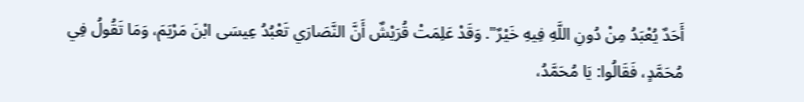أَحَدٌ يُعْبَدُ مِنْ دُونِ اللَّهِ فِيهِ خَيْرٌ". وَقَدْ عَلِمَتْ قُرَيْشٌ أَنَّ النَّصَارَي تَعْبُدُ عِيسَى ابْنَ مَرْيَمَ، وَمَا تَقُولُ فِي مُحَمَّدٍ، فَقَالُوا: يَا مُحَمَّدُ،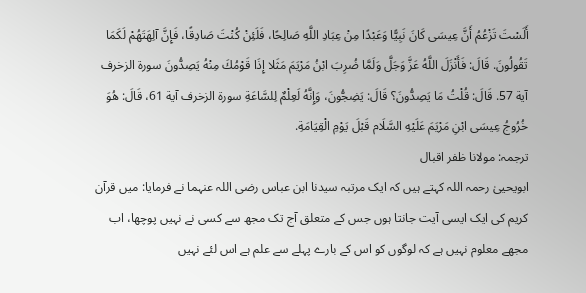أَلَسْتَ تَزْعُمُ أَنَّ عِيسَى كَانَ نَبِيًّا وَعَبْدًا مِنْ عِبَادِ اللَّهِ صَالِحًا، فَلَئِنْ كُنْتَ صَادِقًا، فَإِنَّ آلِهَتَهُمْ لَكَمَا تَقُولُونَ. قَالَ: فَأَنْزَلَ اللَّهُ عَزَّ وَجَلَّ وَلَمَّا ضُرِبَ ابْنُ مَرْيَمَ مَثَلا إِذَا قَوْمُكَ مِنْهُ يَصِدُّونَ سورة الزخرف آية 57. قَالَ: قُلْتُ مَا يَصِدُّونَ؟ قَالَ: يَضِجُّونَ، وَإِنَّهُ لَعِلْمٌ لِلسَّاعَةِ سورة الزخرف آية 61، قَالَ: هُوَ خُرُوجُ عِيسَى ابْنِ مَرْيَمَ عَلَيْهِ السَّلَام قَبْلَ يَوْمِ الْقِيَامَةِ.
ترجمہ: مولانا ظفر اقبال
ابویحییٰ رحمہ اللہ کہتے ہیں کہ ایک مرتبہ سیدنا ابن عباس رضی اللہ عنہما نے فرمایا: میں قرآن کریم کی ایک ایسی آیت جانتا ہوں جس کے متعلق آج تک مجھ سے کسی نے نہیں پوچھا، اب مجھے معلوم نہیں ہے کہ لوگوں کو اس کے بارے پہلے سے علم ہے اس لئے نہیں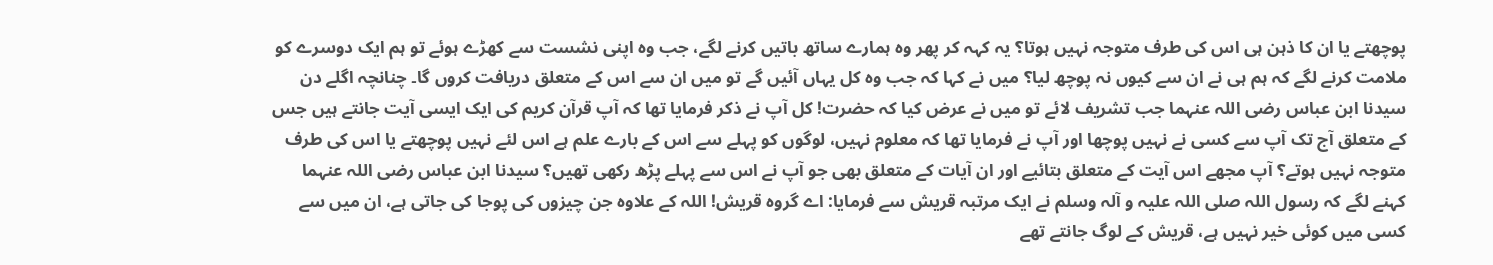پوچھتے یا ان کا ذہن ہی اس کی طرف متوجہ نہیں ہوتا؟ یہ کہہ کر پھر وہ ہمارے ساتھ باتیں کرنے لگے، جب وہ اپنی نشست سے کھڑے ہوئے تو ہم ایک دوسرے کو ملامت کرنے لگے کہ ہم ہی نے ان سے کیوں نہ پوچھ لیا؟ میں نے کہا کہ جب وہ کل یہاں آئیں گے تو میں ان سے اس کے متعلق دریافت کروں گا۔ چنانچہ اگلے دن سیدنا ابن عباس رضی اللہ عنہما جب تشریف لائے تو میں نے عرض کیا کہ حضرت! کل آپ نے ذکر فرمایا تھا کہ آپ قرآن کریم کی ایک ایسی آیت جانتے ہیں جس کے متعلق آج تک آپ سے کسی نے نہیں پوچھا اور آپ نے فرمایا تھا کہ معلوم نہیں، لوگوں کو پہلے سے اس کے بارے علم ہے اس لئے نہیں پوچھتے یا اس کی طرف متوجہ نہیں ہوتے؟ آپ مجھے اس آیت کے متعلق بتائیے اور ان آیات کے متعلق بھی جو آپ نے اس سے پہلے پڑھ رکھی تھیں؟ سیدنا ابن عباس رضی اللہ عنہما کہنے لگے کہ رسول اللہ صلی اللہ علیہ و آلہ وسلم نے ایک مرتبہ قریش سے فرمایا: اے گروہ قریش! اللہ کے علاوہ جن چیزوں کی پوجا کی جاتی ہے، ان میں سے کسی میں کوئی خیر نہیں ہے، قریش کے لوگ جانتے تھے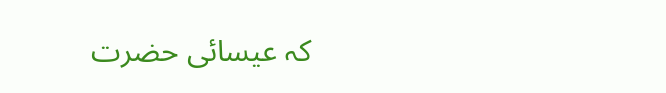کہ عیسائی حضرت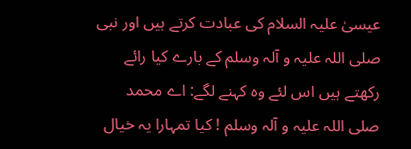عیسیٰ علیہ السلام کی عبادت کرتے ہیں اور نبی صلی اللہ علیہ و آلہ وسلم کے بارے کیا رائے رکھتے ہیں اس لئے وہ کہنے لگے: اے محمد صلی اللہ علیہ و آلہ وسلم ! کیا تمہارا یہ خیال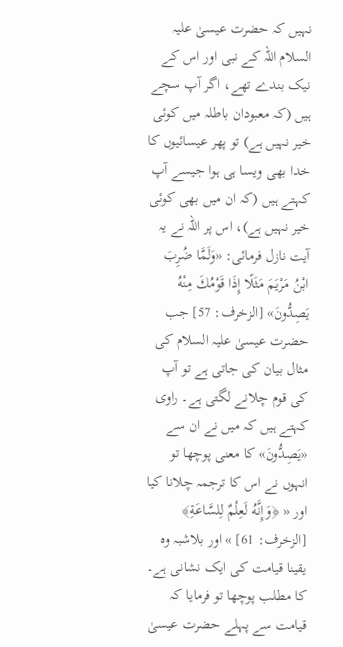نہیں کہ حضرت عیسیٰ علیہ السلام اللہ کے نبی اور اس کے نیک بندے تھے، اگر آپ سچے ہیں (کہ معبودان باطلہ میں کوئی خیر نہیں ہے) تو پھر عیسائیوں کا خدا بھی ویسا ہی ہوا جیسے آپ کہتے ہیں (کہ ان میں بھی کوئی خیر نہیں ہے)، اس پر اللہ نے یہ آیت نازل فرمائی: «وَلَمَّا ضُرِبَ ابْنُ مَرْيَمَ مَثَلًا إِذَا قَوْمُكَ مِنْهُ يَصِدُّونَ» [الزخرف: 57] جب حضرت عیسیٰ علیہ السلام کی مثال بیان کی جاتی ہے تو آپ کی قوم چلانے لگتی ہے۔ راوی کہتے ہیں کہ میں نے ان سے «يَصِدُّونَ» کا معنی پوچھا تو انہوں نے اس کا ترجمہ چلانا کیا اور « ﴿وَإِنَّهُ لَعِلْمٌ لِلسَّاعَةِ﴾ [الزخرف: 61] » اور بلاشبہ وہ یقینا قیامت کی ایک نشانی ہے۔ کا مطلب پوچھا تو فرمایا کہ قیامت سے پہلے حضرت عیسیٰ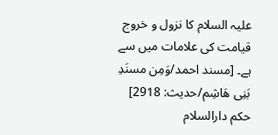علیہ السلام کا نزول و خروج قیامت کی علامات میں سے ہے۔ [مسند احمد/وَمِن مسنَدِ بَنِی هَاشِم/حدیث: 2918]
حکم دارالسلام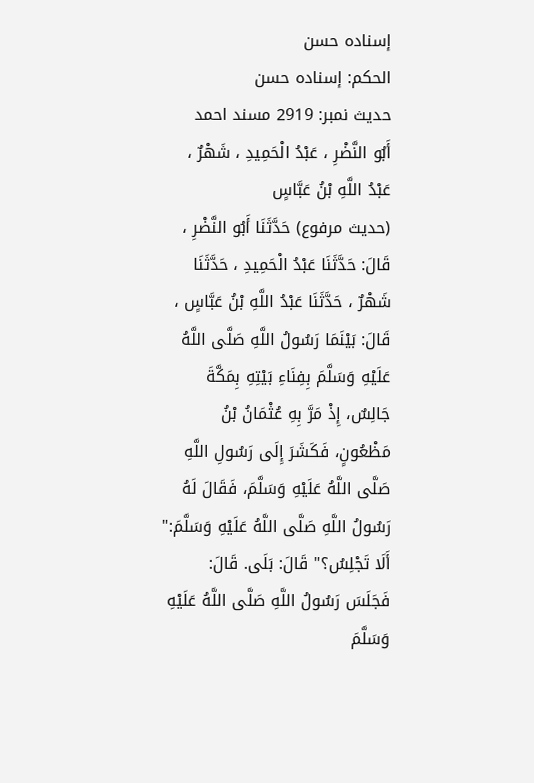إسناده حسن
الحكم: إسناده حسن
حدیث نمبر: 2919 مسند احمد
أَبُو النَّضْرِ ، عَبْدُ الْحَمِيدِ ، شَهْرٌ ، عَبْدُ اللَّهِ بْنُ عَبَّاسٍ
(حديث مرفوع) حَدَّثَنَا أَبُو النَّضْرِ ، قَالَ: حَدَّثَنَا عَبْدُ الْحَمِيدِ ، حَدَّثَنَا شَهْرٌ ، حَدَّثَنَا عَبْدُ اللَّهِ بْنُ عَبَّاسٍ ، قَالَ: بَيْنَمَا رَسُولُ اللَّهِ صَلَّى اللَّهُ عَلَيْهِ وَسَلَّمَ بِفِنَاءِ بَيْتِهِ بِمَكَّةَ جَالِسٌ، إِذْ مَرَّ بِهِ عُثْمَانُ بْنُ مَظْعُونٍ، فَكَشَرَ إِلَى رَسُولِ اللَّهِ صَلَّى اللَّهُ عَلَيْهِ وَسَلَّمَ، فَقَالَ لَهُ رَسُولُ اللَّهِ صَلَّى اللَّهُ عَلَيْهِ وَسَلَّمَ:" أَلَا تَجْلِسُ؟" قَالَ: بَلَى. قَالَ: فَجَلَسَ رَسُولُ اللَّهِ صَلَّى اللَّهُ عَلَيْهِ وَسَلَّمَ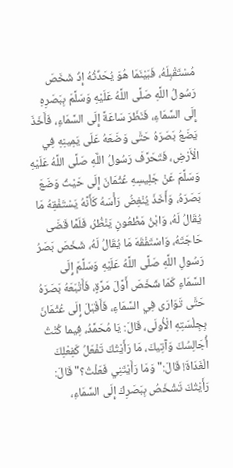مُسْتَقْبِلَهُ، فَبَيْنَمَا هُوَ يُحَدِّثُهُ إِذْ شَخَصَ رَسُولُ اللَّهِ صَلَّى اللَّهُ عَلَيْهِ وَسَلَّمَ بِبَصَرِهِ إِلَى السَّمَاءِ، فَنَظَرَ سَاعَةً إِلَى السَّمَاءِ، فَأَخَذَ يَضَعُ بَصَرَهُ حَتَّى وَضَعَهُ عَلَى يَمِينِهِ فِي الْأَرْضِ، فَتَحَرَّفَ رَسُولُ اللَّهِ صَلَّى اللَّهُ عَلَيْهِ وَسَلَّمَ عَنْ جَلِيسِهِ عُثْمَانَ إِلَى حَيْثُ وَضَعَ بَصَرَهُ، وَأَخَذَ يُنْغِضُ رَأْسَهُ كَأَنَّهُ يَسْتَفْقِهُ مَا يُقَالُ لَهُ، وَابْنُ مَظْعُونٍ يَنْظُرُ، فَلَمَّا قَضَى حَاجَتَهُ، وَاسْتَفْقَهَ مَا يُقَالُ لَهُ، شَخَصَ بَصَرُ رَسُولِ اللَّهِ صَلَّى اللَّهُ عَلَيْهِ وَسَلَّمَ إِلَى السَّمَاءِ كَمَا شَخَصَ أَوَّلَ مَرَّةٍ، فَأَتْبَعَهُ بَصَرَهُ حَتَّى تَوَارَى فِي السَّمَاءِ، فَأَقْبَلَ إِلَى عُثْمَانَ بِجِلْسَتِهِ الْأُولَى، قَالَ: يَا مُحَمَّدُ، فِيما كُنْتُ أُجَالِسُكَ وَآتِيكَ، مَا رَأَيْتُكَ تَفْعَلُ كَفِعْلِكَ الْغَدَاةَ! قَالَ:" وَمَا رَأَيْتَنِي فَعَلْتُ؟" قَالَ: رَأَيْتُكَ تَشْخَصُ بِبَصَرِكَ إِلَى السَّمَاءِ،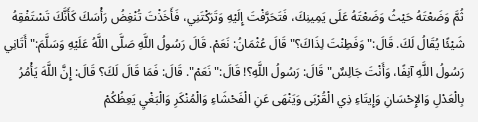ثُمَّ وَضَعْتَهُ حَيْثُ وَضَعْتَهُ عَلَى يَمِينِكَ، فَتَحَرَّفْتَ إِلَيْهِ وَتَرَكْتَنِي، فَأَخَذْتَ تُنْغِضُ رَأْسَكَ كَأَنَّكَ تَسْتَفْقِهُ شَيْئًا يُقَالُ لَكَ. قَالَ:" وَفَطِنْتَ لِذَاكَ؟" قَالَ عُثْمَانُ: نَعَمْ. قَالَ رَسُولُ اللَّهِ صَلَّى اللَّهُ عَلَيْهِ وَسَلَّمَ:" أَتَانِي رَسُولُ اللَّهِ آنِفًا، وَأَنْتَ جَالِسٌ" قَالَ: رَسُولُ اللَّهِ؟! قَالَ:" نَعَمْ". قَالَ: فَمَا قَالَ لَكَ؟ قَالَ: إِنَّ اللَّهَ يَأْمُرُ بِالْعَدْلِ وَالإِحْسَانِ وَإِيتَاءِ ذِي الْقُرْبَى وَيَنْهَى عَنِ الْفَحْشَاءِ وَالْمُنْكَرِ وَالْبَغْيِ يَعِظُكُمْ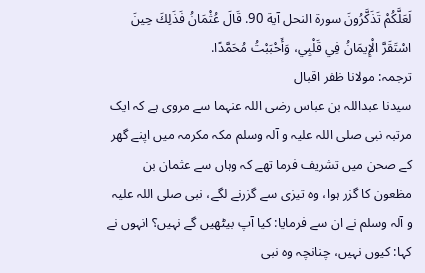لَعَلَّكُمْ تَذَكَّرُونَ سورة النحل آية 90. قَالَ عُثْمَانُ فَذَلِكَ حِينَ اسْتَقَرَّ الْإِيمَانُ فِي قَلْبِي، وَأَحْبَبْتُ مُحَمَّدًا.
ترجمہ: مولانا ظفر اقبال
سیدنا عبداللہ بن عباس رضی اللہ عنہما سے مروی ہے کہ ایک مرتبہ نبی صلی اللہ علیہ و آلہ وسلم مکہ مکرمہ میں اپنے گھر کے صحن میں تشریف فرما تھے کہ وہاں سے عثمان بن مظعون کا گزر ہوا، وہ تیزی سے گزرنے لگے، نبی صلی اللہ علیہ و آلہ وسلم نے ان سے فرمایا: کیا آپ بیٹھیں گے نہیں؟ انہوں نے کہا: کیوں نہیں، چنانچہ وہ نبی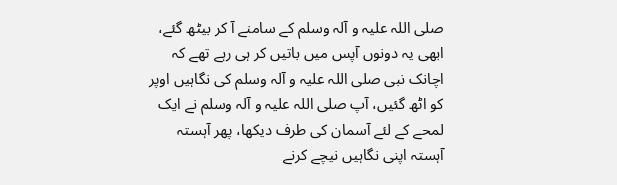صلی اللہ علیہ و آلہ وسلم کے سامنے آ کر بیٹھ گئے، ابھی یہ دونوں آپس میں باتیں کر ہی رہے تھے کہ اچانک نبی صلی اللہ علیہ و آلہ وسلم کی نگاہیں اوپر کو اٹھ گئیں، آپ صلی اللہ علیہ و آلہ وسلم نے ایک لمحے کے لئے آسمان کی طرف دیکھا، پھر آہستہ آہستہ اپنی نگاہیں نیچے کرنے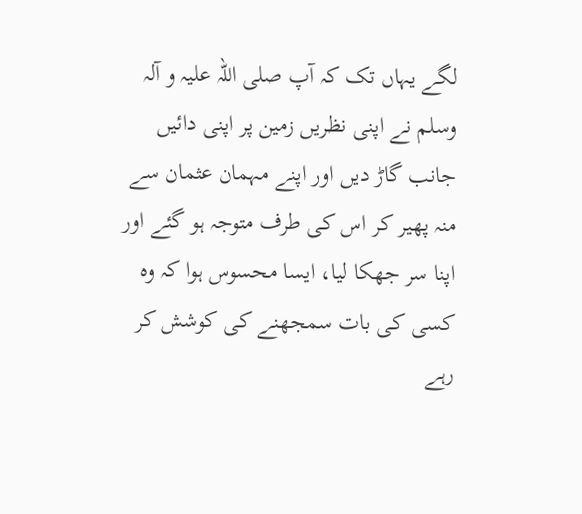لگے یہاں تک کہ آپ صلی اللہ علیہ و آلہ وسلم نے اپنی نظریں زمین پر اپنی دائیں جانب گاڑ دیں اور اپنے مہمان عثمان سے منہ پھیر کر اس کی طرف متوجہ ہو گئے اور اپنا سر جھکا لیا، ایسا محسوس ہوا کہ وہ کسی کی بات سمجھنے کی کوشش کر رہے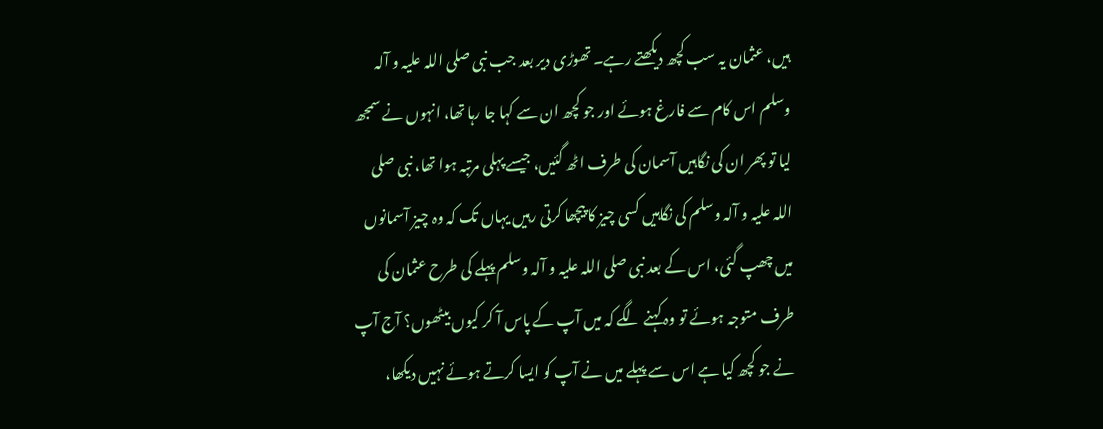ہیں، عثمان یہ سب کچھ دیکھتے رہے۔ تھوڑی دیر بعد جب نبی صلی اللہ علیہ و آلہ وسلم اس کام سے فارغ ہوئے اور جو کچھ ان سے کہا جا رہا تھا، انہوں نے سمجھ لیا تو پھر ان کی نگاہیں آسمان کی طرف اٹھ گئیں، جیسے پہلی مرتبہ ہوا تھا، نبی صلی اللہ علیہ و آلہ وسلم کی نگاہیں کسی چیز کا پیچھا کرتی رہیں یہاں تک کہ وہ چیز آسمانوں میں چھپ گئی، اس کے بعد نبی صلی اللہ علیہ و آلہ وسلم پہلے کی طرح عثمان کی طرف متوجہ ہوئے تو وہ کہنے لگے کہ میں آپ کے پاس آ کر کیوں بیٹھوں؟ آج آپ نے جو کچھ کیا ہے اس سے پہلے میں نے آپ کو ایسا کرتے ہوئے نہیں دیکھا،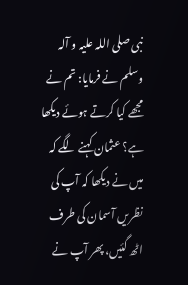نبی صلی اللہ علیہ و آلہ وسلم نے فرمایا: تم نے مجھے کیا کرتے ہوئے دیکھا ہے؟ عثمان کہنے لگے کہ میں نے دیکھا کہ آپ کی نظریں آسمان کی طرف اٹھ گئیں، پھر آپ نے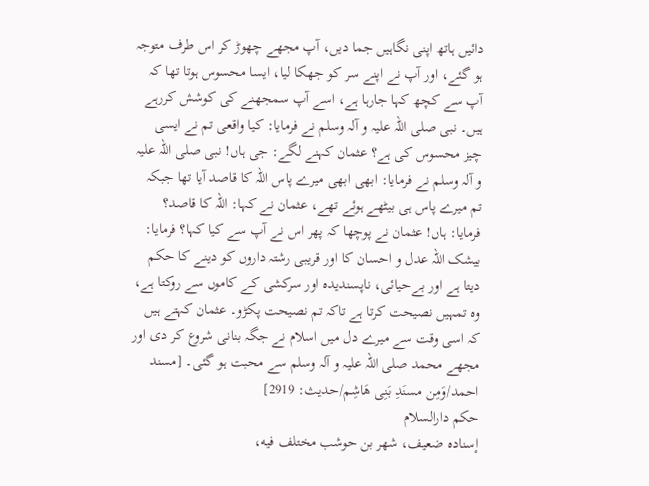دائیں ہاتھ اپنی نگاہیں جما دیں، آپ مجھے چھوڑ کر اس طرف متوجہ ہو گئے، اور آپ نے اپنے سر کو جھکا لیا، ایسا محسوس ہوتا تھا کہ آپ سے کچھ کہا جارہا ہے، اسے آپ سمجھنے کی کوشش کررہے ہیں۔ نبی صلی اللہ علیہ و آلہ وسلم نے فرمایا: کیا واقعی تم نے ایسی چیز محسوس کی ہے؟ عثمان کہنے لگے: جی ہاں! نبی صلی اللہ علیہ و آلہ وسلم نے فرمایا: ابھی ابھی میرے پاس اللہ کا قاصد آیا تھا جبکہ تم میرے پاس ہی بیٹھے ہوئے تھے، عثمان نے کہا: اللہ کا قاصد؟ فرمایا: ہاں! عثمان نے پوچھا کہ پھر اس نے آپ سے کیا کہا؟ فرمایا: بیشک اللہ عدل و احسان کا اور قریبی رشتہ داروں کو دینے کا حکم دیتا ہے اور بےحیائی، ناپسندیدہ اور سرکشی کے کاموں سے روکتا ہے، وہ تمہیں نصیحت کرتا ہے تاکہ تم نصیحت پکڑو۔ عثمان کہتے ہیں کہ اسی وقت سے میرے دل میں اسلام نے جگہ بنانی شروع کر دی اور مجھے محمد صلی اللہ علیہ و آلہ وسلم سے محبت ہو گئی۔ [مسند احمد/وَمِن مسنَدِ بَنِی هَاشِم/حدیث: 2919]
حکم دارالسلام
إسناده ضعيف، شهر بن حوشب مختلف فيه،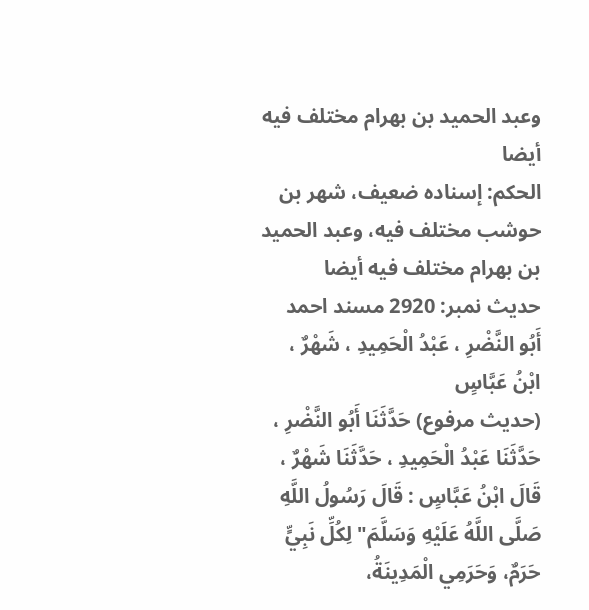وعبد الحميد بن بهرام مختلف فيه أيضا
الحكم: إسناده ضعيف، شهر بن حوشب مختلف فيه، وعبد الحميد بن بهرام مختلف فيه أيضا
حدیث نمبر: 2920 مسند احمد
أَبُو النَّضْرِ ، عَبْدُ الْحَمِيدِ ، شَهْرٌ ، ابْنُ عَبَّاسٍ
(حديث مرفوع) حَدَّثَنَا أَبُو النَّضْرِ ، حَدَّثَنَا عَبْدُ الْحَمِيدِ ، حَدَّثَنَا شَهْرٌ ، قَالَ ابْنُ عَبَّاسٍ : قَالَ رَسُولُ اللَّهِ صَلَّى اللَّهُ عَلَيْهِ وَسَلَّمَ" لِكُلِّ نَبِيٍّ حَرَمٌ، وَحَرَمِي الْمَدِينَةُ،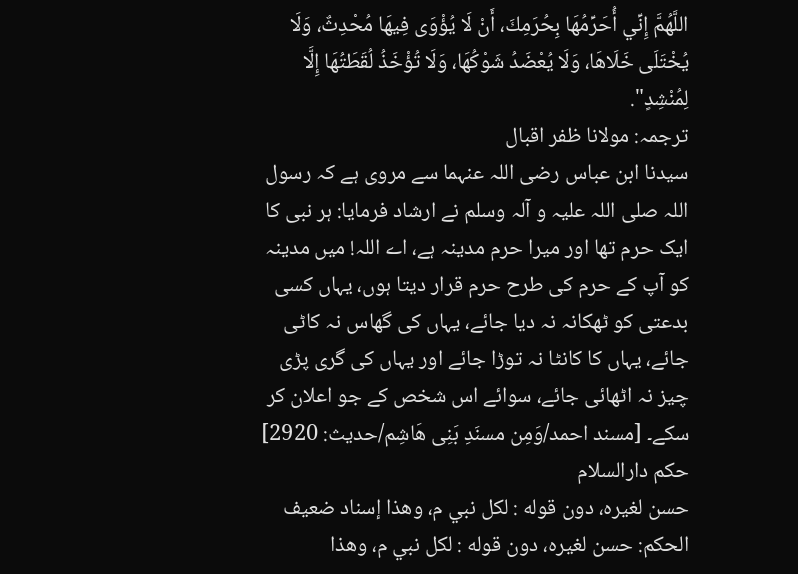اللَّهُمَّ إِنِّي أُحَرِّمُهَا بِحُرَمِكَ، أَنْ لَا يُؤْوَى فِيهَا مُحْدِثٌ، وَلَا يُخْتَلَى خَلَاهَا، وَلَا يُعْضَدُ شَوْكُهَا، وَلَا تُؤْخَذُ لُقَطَتُهَا إِلَّا لِمُنْشِدٍ".
ترجمہ: مولانا ظفر اقبال
سیدنا ابن عباس رضی اللہ عنہما سے مروی ہے کہ رسول اللہ صلی اللہ علیہ و آلہ وسلم نے ارشاد فرمایا: ہر نبی کا ایک حرم تھا اور میرا حرم مدینہ ہے، اے اللہ! میں مدینہ کو آپ کے حرم کی طرح حرم قرار دیتا ہوں، یہاں کسی بدعتی کو ٹھکانہ نہ دیا جائے، یہاں کی گھاس نہ کاٹی جائے، یہاں کا کانٹا نہ توڑا جائے اور یہاں کی گری پڑی چیز نہ اٹھائی جائے، سوائے اس شخص کے جو اعلان کر سکے۔ [مسند احمد/وَمِن مسنَدِ بَنِی هَاشِم/حدیث: 2920]
حکم دارالسلام
حسن لغيره، دون قوله : لكل نبي م، وهذا إسناد ضعيف
الحكم: حسن لغيره، دون قوله : لكل نبي م، وهذا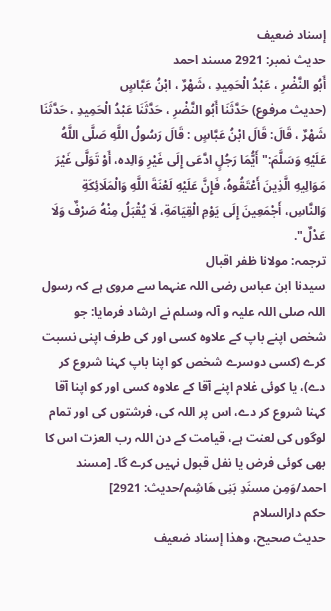إسناد ضعيف
حدیث نمبر: 2921 مسند احمد
أَبُو النَّضْرِ ، عَبْدُ الْحَمِيدِ ، شَهْرٌ ، ابْنُ عَبَّاسٍ
(حديث مرفوع) حَدَّثَنَا أَبُو النَّضْرِ ، حَدَّثَنَا عَبْدُ الْحَمِيدِ ، حَدَّثَنَا شَهْرٌ ، قَالَ: قَالَ ابْنُ عَبَّاسٍ : قَالَ رَسُولُ اللَّهِ صَلَّى اللَّهُ عَلَيْهِ وَسَلَّمَ:" أَيُّمَا رَجُلٍ ادَّعَى إِلَى غَيْرِ وَالِده، أَوْ تَوَلَّى غَيْرَ مَوَالِيهِ الَّذِينَ أَعْتَقُوهُ، فَإِنَّ عَلَيْهِ لَعْنَةَ اللَّهِ وَالْمَلَائِكَةِ وَالنَّاسِ، أَجْمَعِينَ إِلَى يَوْمِ الْقِيَامَةِ، لَا يُقْبَلُ مِنْهُ صَرْفٌ وَلَا عَدْلٌ".
ترجمہ: مولانا ظفر اقبال
سیدنا ابن عباس رضی اللہ عنہما سے مروی ہے کہ رسول اللہ صلی اللہ علیہ و آلہ وسلم نے ارشاد فرمایا: جو شخص اپنے باپ کے علاوہ کسی اور کی طرف اپنی نسبت کرے (کسی دوسرے شخص کو اپنا باپ کہنا شروع کر دے)، یا کوئی غلام اپنے آقا کے علاوہ کسی اور کو اپنا آقا کہنا شروع کر دے، اس پر اللہ کی، فرشتوں کی اور تمام لوگوں کی لعنت ہے، قیامت کے دن اللہ رب العزت اس کا بھی کوئی فرض یا نفل قبول نہیں کرے گا۔ [مسند احمد/وَمِن مسنَدِ بَنِی هَاشِم/حدیث: 2921]
حکم دارالسلام
حديث صحيح، وهذا إسناد ضعيف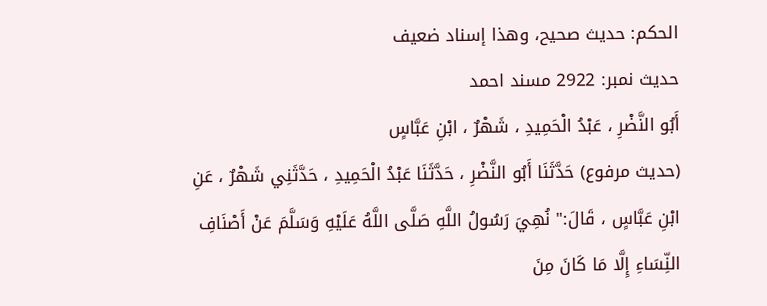الحكم: حديث صحيح، وهذا إسناد ضعيف
حدیث نمبر: 2922 مسند احمد
أَبُو النَّضْرِ ، عَبْدُ الْحَمِيدِ ، شَهْرٌ ، ابْنِ عَبَّاسٍ
(حديث مرفوع) حَدَّثَنَا أَبُو النَّضْرِ ، حَدَّثَنَا عَبْدُ الْحَمِيدِ ، حَدَّثَنِي شَهْرٌ ، عَنِ ابْنِ عَبَّاسٍ ، قَالَ:" نُهِيَ رَسُولُ اللَّهِ صَلَّى اللَّهُ عَلَيْهِ وَسَلَّمَ عَنْ أَصْنَافِ النِّسَاءِ إِلَّا مَا كَانَ مِنَ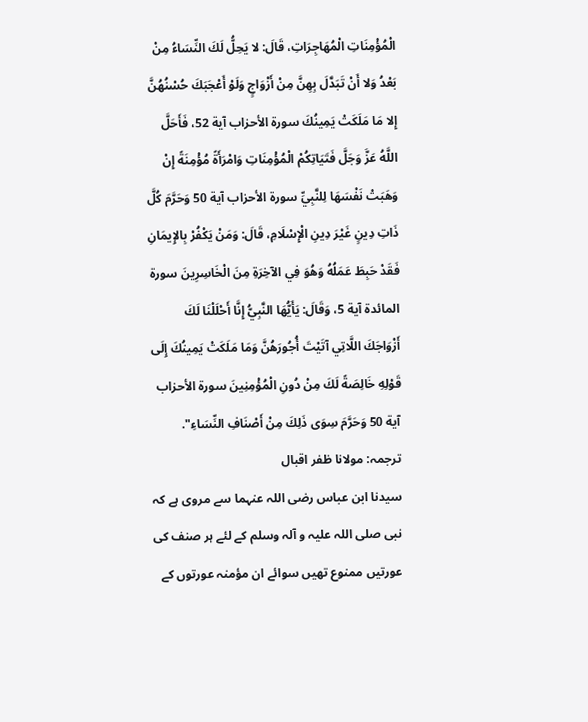الْمُؤْمِنَاتِ الْمُهَاجِرَاتِ، قَالَ: لا يَحِلُّ لَكَ النِّسَاءُ مِنْ بَعْدُ وَلا أَنْ تَبَدَّلَ بِهِنَّ مِنْ أَزْوَاجٍ وَلَوْ أَعْجَبَكَ حُسْنُهُنَّ إِلا مَا مَلَكَتْ يَمِينُكَ سورة الأحزاب آية 52، فَأَحَلَّ اللَّهُ عَزَّ وَجَلَّ فَتَيَاتِكُمْ الْمُؤْمِنَاتِ وَامْرَأَةً مُؤْمِنَةً إِنْ وَهَبَتْ نَفْسَهَا لِلنَّبِيِّ سورة الأحزاب آية 50 وَحَرَّمَ كُلَّ ذَاتِ دِينٍ غَيْرَ دِينِ الْإِسْلَامِ، قَالَ: وَمَنْ يَكْفُرْ بِالإِيمَانِ فَقَدْ حَبِطَ عَمَلُهُ وَهُوَ فِي الآخِرَةِ مِنَ الْخَاسِرِينَ سورة المائدة آية 5، وَقَالَ: يَأَيُّهَا النَّبِيُّ إِنَّا أَحْلَلْنَا لَكَ أَزْوَاجَكَ اللَّاتِي آتَيْتَ أُجُورَهُنَّ وَمَا مَلَكَتْ يَمِينُكَ إِلَى قَوْلِهِ خَالِصَةً لَكَ مِنْ دُونِ الْمُؤْمِنِينَ سورة الأحزاب آية 50 وَحَرَّمَ سِوَى ذَلِكَ مِنْ أَصْنَافِ النِّسَاءِ".
ترجمہ: مولانا ظفر اقبال
سیدنا ابن عباس رضی اللہ عنہما سے مروی ہے کہ نبی صلی اللہ علیہ و آلہ وسلم کے لئے ہر صنف کی عورتیں ممنوع تھیں سوائے ان مؤمنہ عورتوں کے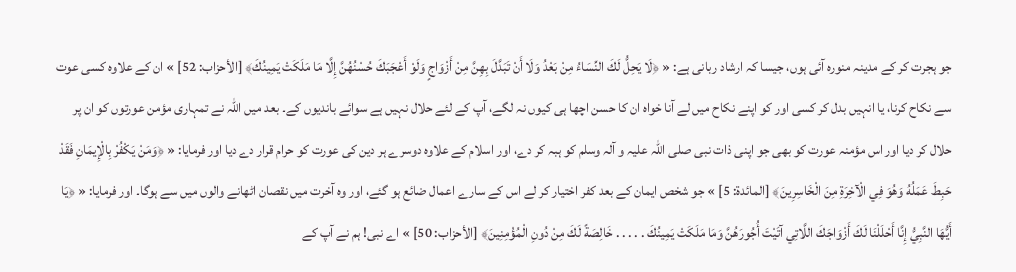جو ہجرت کر کے مدینہ منورہ آئی ہوں، جیسا کہ ارشاد ربانی ہے: « ﴿لَا يَحِلُّ لَكَ النِّسَاءُ مِنْ بَعْدُ وَلَا أَنْ تَبَدَّلَ بِهِنَّ مِنْ أَزْوَاجٍ وَلَوْ أَعْجَبَكَ حُسْنُهُنَّ إِلَّا مَا مَلَكَتْ يَمِينُكَ﴾ [الأحزاب: 52] » ان کے علاوہ کسی عوت سے نکاح کرنا، یا انہیں بدل کر کسی اور کو اپنے نکاح میں لے آنا خواہ ان کا حسن اچھا ہی کیوں نہ لگے، آپ کے لئے حلال نہیں ہے سوائے باندیوں کے۔ بعد میں اللہ نے تمہاری مؤمن عورتوں کو ان پر حلال کر دیا اور اس مؤمنہ عورت کو بھی جو اپنی ذات نبی صلی اللہ علیہ و آلہ وسلم کو ہبہ کر دے، اور اسلام کے علاوہ دوسرے ہر دین کی عورت کو حرام قرار دے دیا اور فرمایا: « ﴿وَمَنْ يَكْفُرْ بِالْإِيمَانِ فَقَدْ حَبِطَ عَمَلُهُ وَهُوَ فِي الْآخِرَةِ مِنَ الْخَاسِرِينَ﴾ [المائدة: 5] » جو شخص ایمان کے بعد کفر اختیار کر لے اس کے سارے اعمال ضائع ہو گئے، اور وہ آخرت میں نقصان اٹھانے والوں میں سے ہوگا۔ اور فرمایا: « ﴿يَا أَيُّهَا النَّبِيُّ إِنَّا أَحْلَلْنَا لَكَ أَزْوَاجَكَ اللَّاتِي آتَيْتَ أُجُورَهُنَّ وَمَا مَلَكَتْ يَمِينُكَ . . . . . خَالِصَةً لَكَ مِنْ دُونِ الْمُؤْمِنِينَ﴾ [الأحزاب: 50] » اے نبی! ہم نے آپ کے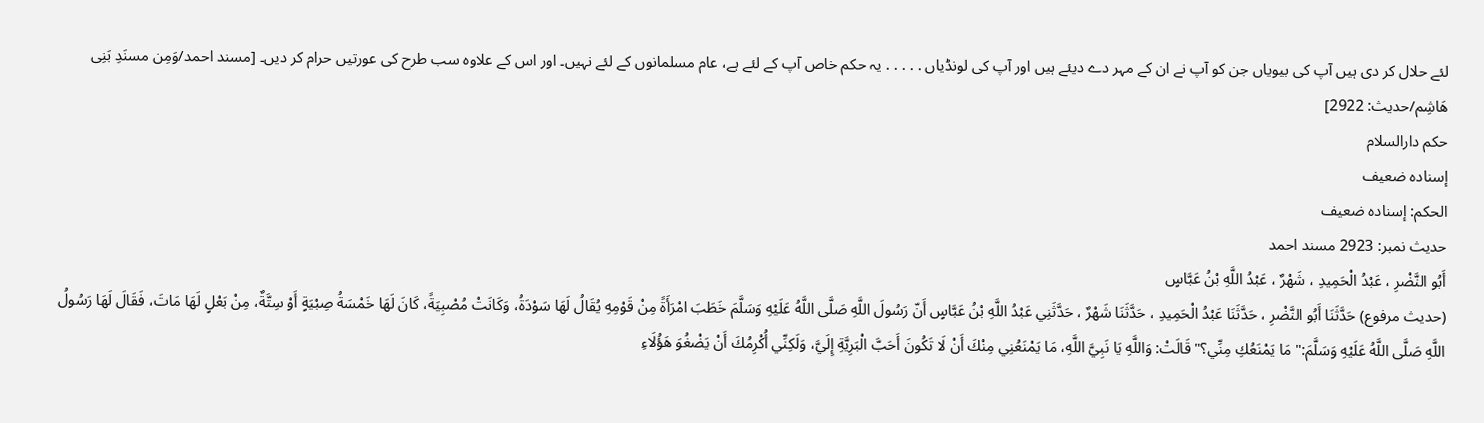لئے حلال کر دی ہیں آپ کی بیویاں جن کو آپ نے ان کے مہر دے دیئے ہیں اور آپ کی لونڈیاں . . . . . یہ حکم خاص آپ کے لئے ہے، عام مسلمانوں کے لئے نہیں۔ اور اس کے علاوہ سب طرح کی عورتیں حرام کر دیں۔ [مسند احمد/وَمِن مسنَدِ بَنِی هَاشِم/حدیث: 2922]
حکم دارالسلام
إسناده ضعيف
الحكم: إسناده ضعيف
حدیث نمبر: 2923 مسند احمد
أَبُو النَّضْرِ ، عَبْدُ الْحَمِيدِ ، شَهْرٌ ، عَبْدُ اللَّهِ بْنُ عَبَّاسٍ
(حديث مرفوع) حَدَّثَنَا أَبُو النَّضْرِ ، حَدَّثَنَا عَبْدُ الْحَمِيدِ ، حَدَّثَنَا شَهْرٌ ، حَدَّثَنِي عَبْدُ اللَّهِ بْنُ عَبَّاسٍ أَنّ رَسُولَ اللَّهِ صَلَّى اللَّهُ عَلَيْهِ وَسَلَّمَ خَطَبَ امْرَأَةً مِنْ قَوْمِهِ يُقَالُ لَهَا سَوْدَةُ، وَكَانَتْ مُصْبِيَةً، كَانَ لَهَا خَمْسَةُ صِبْيَةٍ أَوْ سِتَّةٌ، مِنْ بَعْلٍ لَهَا مَاتَ، فَقَالَ لَهَا رَسُولُ اللَّهِ صَلَّى اللَّهُ عَلَيْهِ وَسَلَّمَ:" مَا يَمْنَعُكِ مِنِّي؟" قَالَتْ: وَاللَّهِ يَا نَبِيَّ اللَّهِ، مَا يَمْنَعُنِي مِنْكَ أَنْ لَا تَكُونَ أَحَبَّ الْبَرِيَّةِ إِلَيَّ، وَلَكِنِّي أُكْرِمُكَ أَنْ يَضْغُوَ هَؤُلَاءِ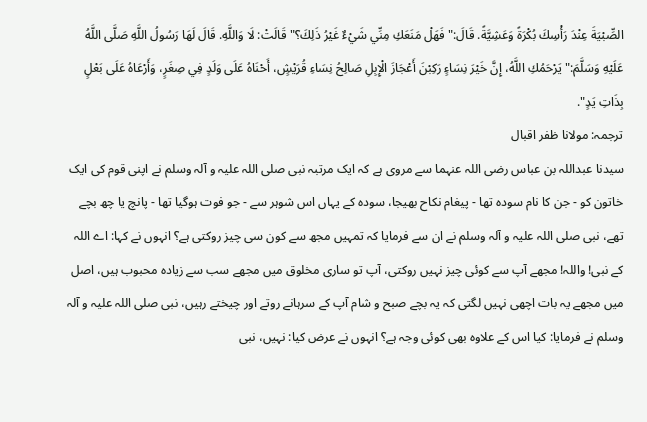الصِّبْيَةَ عِنْدَ رَأْسِكَ بُكْرَةً وَعَشِيَّةً. قَالَ:" فَهَلْ مَنَعَكِ مِنِّي شَيْءٌ غَيْرُ ذَلِكَ؟" قَالَتْ: لَا وَاللَّهِ. قَالَ لَهَا رَسُولُ اللَّهِ صَلَّى اللَّهُ عَلَيْهِ وَسَلَّمَ:" يَرْحَمُكِ اللَّهُ، إِنَّ خَيْرَ نِسَاءٍ رَكِبْنَ أَعْجَازَ الْإِبِلِ صَالِحُ نِسَاءِ قُرَيْشٍ، أَحْنَاهُ عَلَى وَلَدٍ فِي صِغَرٍ، وَأَرْعَاهُ عَلَى بَعْلٍ بِذَاتِ يَدٍ".
ترجمہ: مولانا ظفر اقبال
سیدنا عبداللہ بن عباس رضی اللہ عنہما سے مروی ہے کہ ایک مرتبہ نبی صلی اللہ علیہ و آلہ وسلم نے اپنی قوم کی ایک خاتون کو - جن کا نام سودہ تھا - پیغام نکاح بھیجا، سودہ کے یہاں اس شوہر سے - جو فوت ہوگیا تھا - پانچ یا چھ بچے تھے، نبی صلی اللہ علیہ و آلہ وسلم نے ان سے فرمایا کہ تمہیں مجھ سے کون سی چیز روکتی ہے؟ انہوں نے کہا: اے اللہ کے نبی! واللہ! مجھے آپ سے کوئی چیز نہیں روکتی، آپ تو ساری مخلوق میں مجھے سب سے زیادہ محبوب ہیں، اصل میں مجھے یہ بات اچھی نہیں لگتی کہ یہ بچے صبح و شام آپ کے سرہانے روتے اور چیختے رہیں، نبی صلی اللہ علیہ و آلہ وسلم نے فرمایا: کیا اس کے علاوہ بھی کوئی وجہ ہے؟ انہوں نے عرض کیا: نہیں، نبی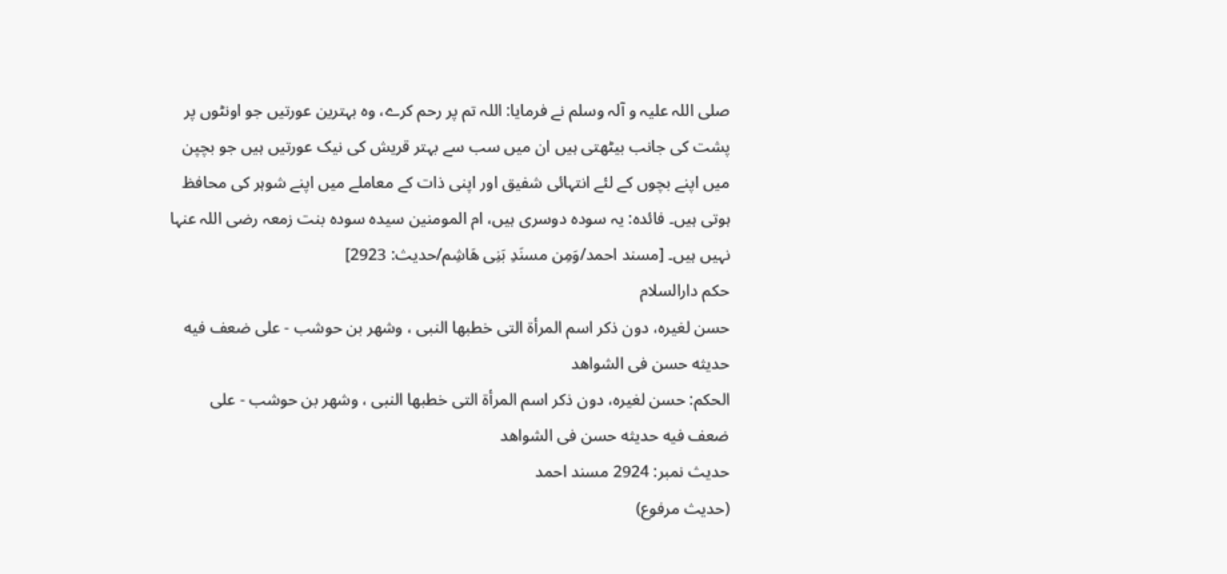صلی اللہ علیہ و آلہ وسلم نے فرمایا: اللہ تم پر رحم کرے، وہ بہترین عورتیں جو اونٹوں پر پشت کی جانب بیٹھتی ہیں ان میں سب سے بہتر قریش کی نیک عورتیں ہیں جو بچپن میں اپنے بچوں کے لئے انتہائی شفیق اور اپنی ذات کے معاملے میں اپنے شوہر کی محافظ ہوتی ہیں۔ فائدہ: یہ سودہ دوسری ہیں، ام المومنین سیدہ سودہ بنت زمعہ رضی اللہ عنہا نہیں ہیں۔ [مسند احمد/وَمِن مسنَدِ بَنِی هَاشِم/حدیث: 2923]
حکم دارالسلام
حسن لغيره، دون ذكر اسم المرأة التى خطبها النبى ، وشهر بن حوشب - على ضعف فيه حديثه حسن فى الشواهد
الحكم: حسن لغيره، دون ذكر اسم المرأة التى خطبها النبى ، وشهر بن حوشب - على ضعف فيه حديثه حسن فى الشواهد
حدیث نمبر: 2924 مسند احمد
(حديث مرفوع)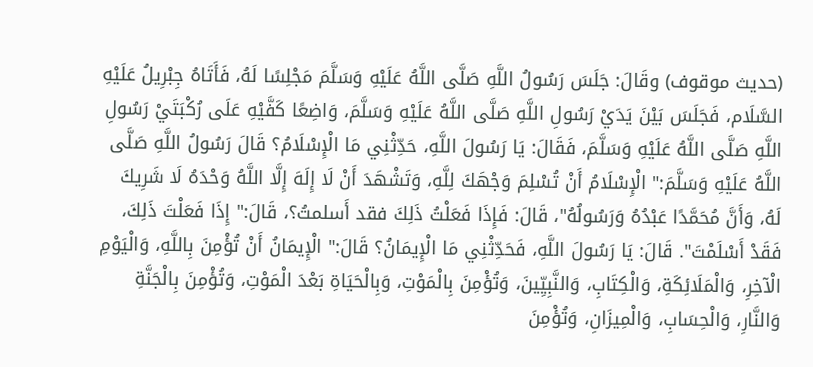(حديث موقوف) وقَالَ: جَلَسَ رَسُولُ اللَّهِ صَلَّى اللَّهُ عَلَيْهِ وَسَلَّمَ مَجْلِسًا لَهُ، فَأَتَاهُ جِبْرِيلُ عَلَيْهِ السَّلَام، فَجَلَسَ بَيْنَ يَدَيْ رَسُولِ اللَّهِ صَلَّى اللَّهُ عَلَيْهِ وَسَلَّمَ، وَاضِعًا كَفَّيْهِ عَلَى رُكْبَتَيْ رَسُولِ اللَّهِ صَلَّى اللَّهُ عَلَيْهِ وَسَلَّمَ، فَقَالَ: يَا رَسُولَ اللَّهِ، حَدِّثْنِي مَا الْإِسْلَامُ؟ قَالَ رَسُولُ اللَّهِ صَلَّى اللَّهُ عَلَيْهِ وَسَلَّمَ:" الْإِسْلَامُ أَنْ تُسْلِمَ وَجْهَكَ لِلَّهِ، وَتَشْهَدَ أَنْ لَا إِلَهَ إِلَّا اللَّهُ وَحْدَهُ لَا شَرِيكَ لَهُ، وَأَنَّ مُحَمَّدًا عَبْدُهُ وَرَسُولُهُ"، قَالَ: فَإِذَا فَعَلْتُ ذَلِكَ فقد أَسلمتُ؟، قَالَ:" إِذَا فَعَلْتَ ذَلِكَ، فَقَدْ أَسْلَمْتَ". قَالَ: يَا رَسُولَ اللَّهِ، فَحَدِّثْنِي مَا الْإِيمَانُ؟ قَالَ:" الْإِيمَانُ أَنْ تُؤْمِنَ بِاللَّهِ، وَالْيَوْمِ الْآخِرِ، وَالْمَلَائِكَةِ، وَالْكِتَابِ، وَالنَّبِيِّينَ، وَتُؤْمِنَ بِالْمَوْتِ، وَبِالْحَيَاةِ بَعْدَ الْمَوْتِ، وَتُؤْمِنَ بِالْجَنَّةِ وَالنَّارِ، وَالْحِسَابِ، وَالْمِيزَانِ، وَتُؤْمِنَ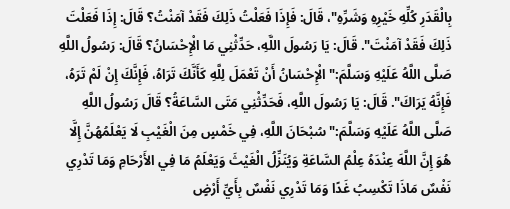بِالْقَدَرِ كُلِّهِ خَيْرِهِ وَشَرِّهِ"، قَالَ: فَإِذَا فَعَلْتُ ذَلِكَ فَقَدْ آمَنْتُ؟ قَالَ: إِذَا فَعَلْتَ ذَلِكَ فَقَدْ آمَنْتَ". قَالَ: يَا رَسُولَ اللَّهِ، حَدِّثْنِي مَا الْإِحْسَانُ؟ قَالَ: رَسُولُ اللَّهِ صَلَّى اللَّهُ عَلَيْهِ وَسَلَّمَ:" الْإِحْسَانُ أَنْ تَعْمَلَ لِلَّهِ كَأَنَّكَ تَرَاهُ، فَإِنَّكَ إِنْ لَمْ تَرَهُ، فَإِنَّهُ يَرَاكَ". قَالَ: يَا رَسُولَ اللَّهِ، فَحَدِّثْنِي مَتَى السَّاعَةُ؟ قَالَ رَسُولُ اللَّهِ صَلَّى اللَّهُ عَلَيْهِ وَسَلَّمَ:" سُبْحَانَ اللَّهِ، فِي خَمْسٍ مِنَ الْغَيْبِ لَا يَعْلَمُهُنَّ إِلَّا هُوَ إِنَّ اللَّهَ عِنْدَهُ عِلْمُ السَّاعَةِ وَيُنَزِّلُ الْغَيْثَ وَيَعْلَمُ مَا فِي الأَرْحَامِ وَمَا تَدْرِي نَفْسٌ مَاذَا تَكْسِبُ غَدًا وَمَا تَدْرِي نَفْسٌ بِأَيِّ أَرْضٍ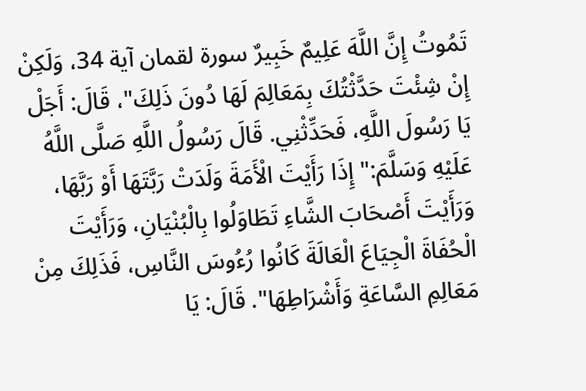تَمُوتُ إِنَّ اللَّهَ عَلِيمٌ خَبِيرٌ سورة لقمان آية 34، وَلَكِنْ إِنْ شِئْتَ حَدَّثْتُكَ بِمَعَالِمَ لَهَا دُونَ ذَلِكَ"، قَالَ: أَجَلْ يَا رَسُولَ اللَّهِ، فَحَدِّثْنِي. قَالَ رَسُولُ اللَّهِ صَلَّى اللَّهُ عَلَيْهِ وَسَلَّمَ:" إِذَا رَأَيْتَ الْأَمَةَ وَلَدَتْ رَبَّتَهَا أَوْ رَبَّهَا، وَرَأَيْتَ أَصْحَابَ الشَّاءِ تَطَاوَلُوا بِالْبُنْيَانِ، وَرَأَيْتَ الْحُفَاةَ الْجِيَاعَ الْعَالَةَ كَانُوا رُءُوسَ النَّاسِ، فَذَلِكَ مِنْ مَعَالِمِ السَّاعَةِ وَأَشْرَاطِهَا". قَالَ: يَا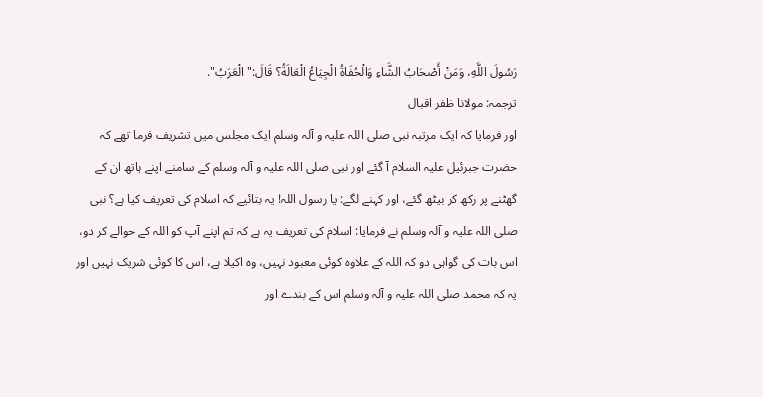رَسُولَ اللَّهِ، وَمَنْ أَصْحَابُ الشَّاءِ وَالْحُفَاةُ الْجِيَاعُ الْعَالَةُ؟ قَالَ:" الْعَرَبُ".
ترجمہ: مولانا ظفر اقبال
اور فرمایا کہ ایک مرتبہ نبی صلی اللہ علیہ و آلہ وسلم ایک مجلس میں تشریف فرما تھے کہ حضرت جبرئیل علیہ السلام آ گئے اور نبی صلی اللہ علیہ و آلہ وسلم کے سامنے اپنے ہاتھ ان کے گھٹنے پر رکھ کر بیٹھ گئے، اور کہنے لگے: یا رسول اللہ! یہ بتائیے کہ اسلام کی تعریف کیا ہے؟ نبی صلی اللہ علیہ و آلہ وسلم نے فرمایا: اسلام کی تعریف یہ ہے کہ تم اپنے آپ کو اللہ کے حوالے کر دو، اس بات کی گواہی دو کہ اللہ کے علاوہ کوئی معبود نہیں، وہ اکیلا ہے، اس کا کوئی شریک نہیں اور یہ کہ محمد صلی اللہ علیہ و آلہ وسلم اس کے بندے اور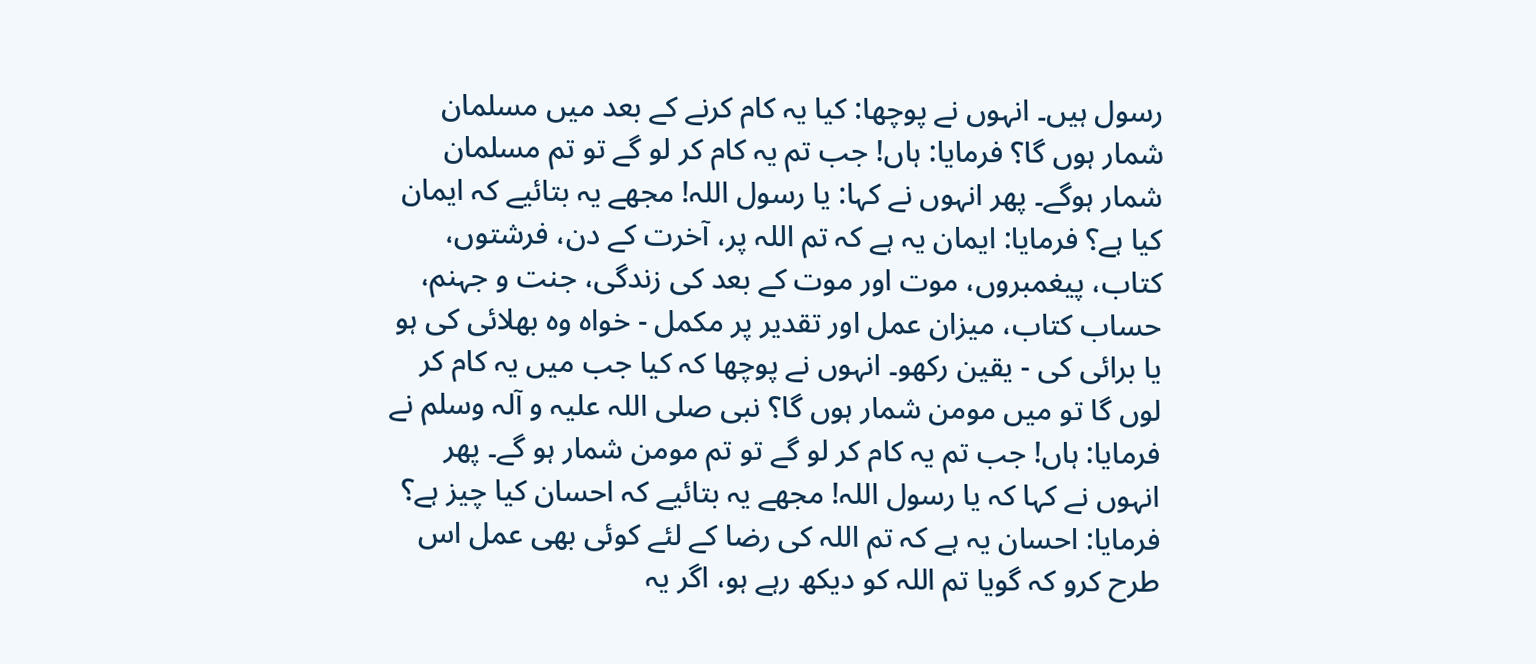رسول ہیں۔ انہوں نے پوچھا: کیا یہ کام کرنے کے بعد میں مسلمان شمار ہوں گا؟ فرمایا: ہاں! جب تم یہ کام کر لو گے تو تم مسلمان شمار ہوگے۔ پھر انہوں نے کہا: یا رسول اللہ! مجھے یہ بتائیے کہ ایمان کیا ہے؟ فرمایا: ایمان یہ ہے کہ تم اللہ پر، آخرت کے دن، فرشتوں، کتاب، پیغمبروں، موت اور موت کے بعد کی زندگی، جنت و جہنم، حساب کتاب، میزان عمل اور تقدیر پر مکمل - خواہ وہ بھلائی کی ہو یا برائی کی - یقین رکھو۔ انہوں نے پوچھا کہ کیا جب میں یہ کام کر لوں گا تو میں مومن شمار ہوں گا؟ نبی صلی اللہ علیہ و آلہ وسلم نے فرمایا: ہاں! جب تم یہ کام کر لو گے تو تم مومن شمار ہو گے۔ پھر انہوں نے کہا کہ یا رسول اللہ! مجھے یہ بتائیے کہ احسان کیا چیز ہے؟ فرمایا: احسان یہ ہے کہ تم اللہ کی رضا کے لئے کوئی بھی عمل اس طرح کرو کہ گویا تم اللہ کو دیکھ رہے ہو، اگر یہ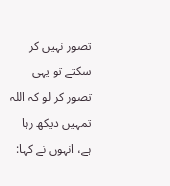تصور نہیں کر سکتے تو یہی تصور کر لو کہ اللہ تمہیں دیکھ رہا ہے، انہوں نے کہا: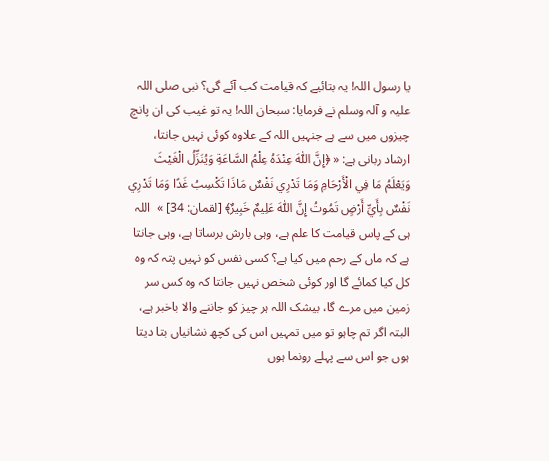یا رسول اللہ! یہ بتائیے کہ قیامت کب آئے گی؟ نبی صلی اللہ علیہ و آلہ وسلم نے فرمایا: سبحان اللہ! یہ تو غیب کی ان پانچ چیزوں میں سے ہے جنہیں اللہ کے علاوہ کوئی نہیں جانتا، ارشاد ربانی ہے: « ﴿إِنَّ اللّٰهَ عِنْدَهُ عِلْمُ السَّاعَةِ وَيُنَزِّلُ الْغَيْثَ وَيَعْلَمُ مَا فِي الْأَرْحَامِ وَمَا تَدْرِي نَفْسٌ مَاذَا تَكْسِبُ غَدًا وَمَا تَدْرِي نَفْسٌ بِأَيِّ أَرْضٍ تَمُوتُ إِنَّ اللّٰهَ عَلِيمٌ خَبِيرٌ﴾ [لقمان: 34] »  اللہ ہی کے پاس قیامت کا علم ہے، وہی بارش برساتا ہے، وہی جانتا ہے کہ ماں کے رحم میں کیا ہے؟ کسی نفس کو نہیں پتہ کہ وہ کل کیا کمائے گا اور کوئی شخص نہیں جانتا کہ وہ کس سر زمین میں مرے گا، بیشک اللہ ہر چیز کو جاننے والا باخبر ہے، البتہ اگر تم چاہو تو میں تمہیں اس کی کچھ نشانیاں بتا دیتا ہوں جو اس سے پہلے رونما ہوں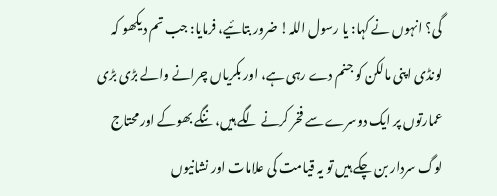گی؟ انہوں نے کہا: یا رسول اللہ! ضرور بتائیے، فرمایا: جب تم دیکھو کہ لونڈی اپنی مالکن کو جنم دے رہی ہے، اور بکریاں چرانے والے بڑی بڑی عمارتوں پر ایک دوسرے سے فخر کرنے لگے ہیں، ننگے بھوکے اور محتاج لوگ سردار بن چکے ہیں تو یہ قیامت کی علامات اور نشانیوں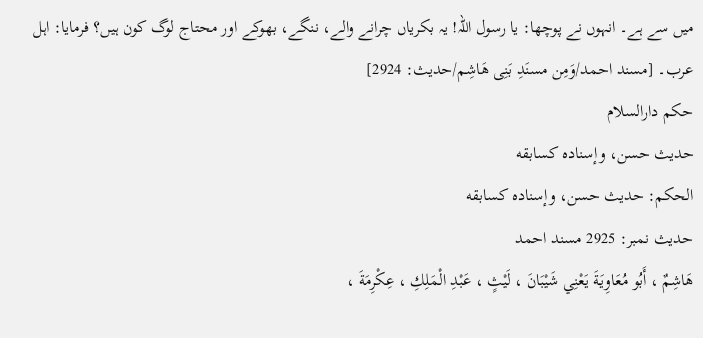میں سے ہے۔ انہوں نے پوچھا: یا رسول اللہ! یہ بکریاں چرانے والے، ننگے، بھوکے اور محتاج لوگ کون ہیں؟ فرمایا: اہل عرب۔ [مسند احمد/وَمِن مسنَدِ بَنِی هَاشِم/حدیث: 2924]
حکم دارالسلام
حديث حسن، وإسناده كسابقه
الحكم: حديث حسن، وإسناده كسابقه
حدیث نمبر: 2925 مسند احمد
هَاشِمٌ ، أَبُو مُعَاوِيَةَ يَعْنِي شَيْبَانَ ، لَيْثٍ ، عَبْدِ الْمَلِكِ ، عِكْرِمَةَ ،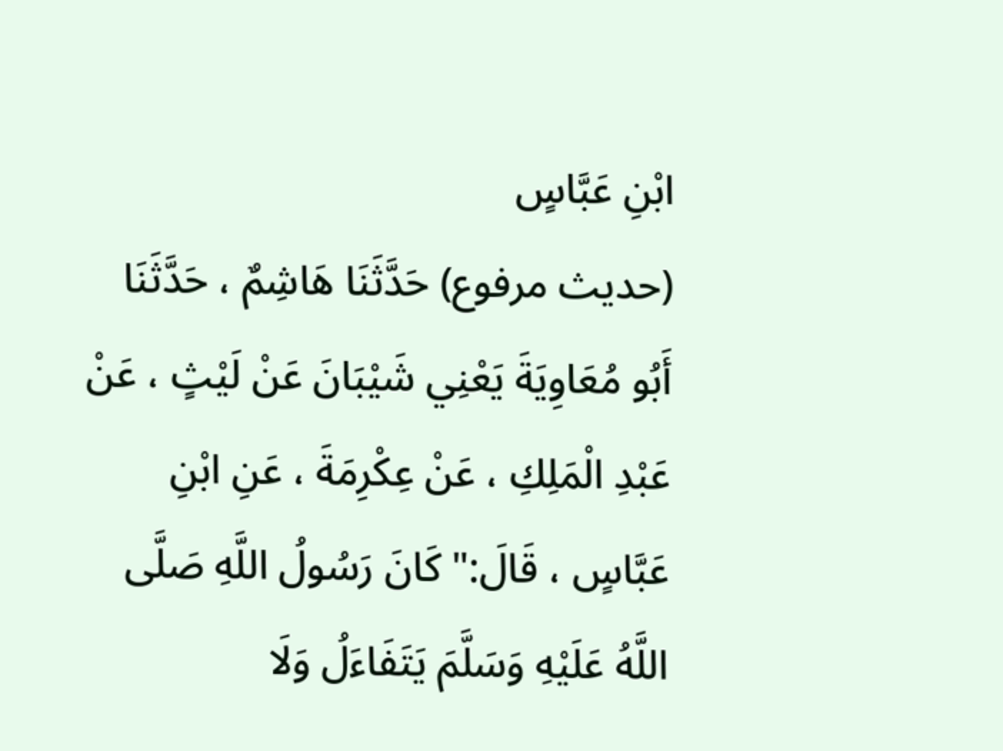ابْنِ عَبَّاسٍ
(حديث مرفوع) حَدَّثَنَا هَاشِمٌ ، حَدَّثَنَا أَبُو مُعَاوِيَةَ يَعْنِي شَيْبَانَ عَنْ لَيْثٍ ، عَنْ عَبْدِ الْمَلِكِ ، عَنْ عِكْرِمَةَ ، عَنِ ابْنِ عَبَّاسٍ ، قَالَ:" كَانَ رَسُولُ اللَّهِ صَلَّى اللَّهُ عَلَيْهِ وَسَلَّمَ يَتَفَاءَلُ وَلَا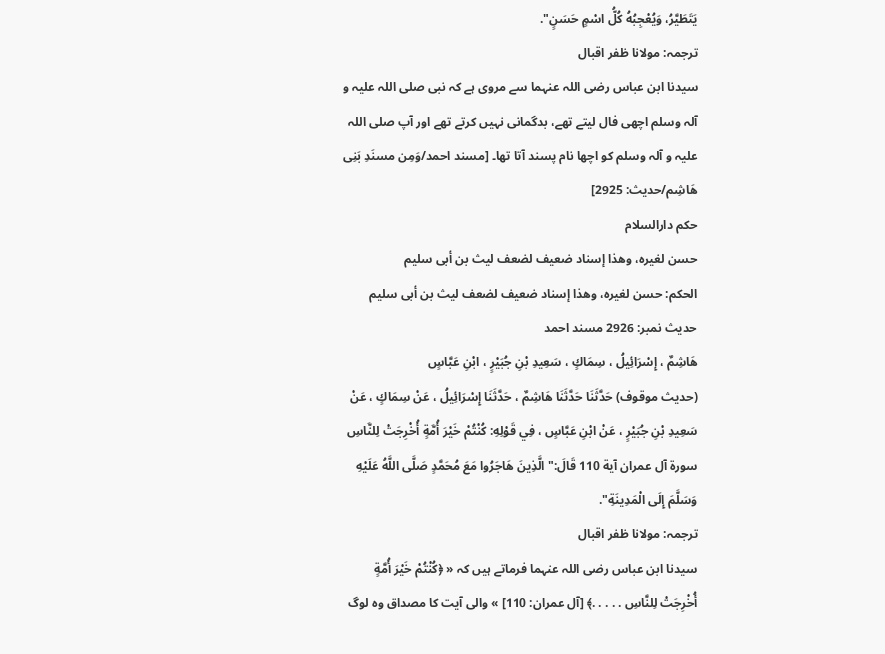يَتَطَيَّرُ، وَيُعْجِبُهُ كُلُّ اسْمٍ حَسَنٍ".
ترجمہ: مولانا ظفر اقبال
سیدنا ابن عباس رضی اللہ عنہما سے مروی ہے کہ نبی صلی اللہ علیہ و آلہ وسلم اچھی فال لیتے تھے، بدگمانی نہیں کرتے تھے اور آپ صلی اللہ علیہ و آلہ وسلم کو اچھا نام پسند آتا تھا۔ [مسند احمد/وَمِن مسنَدِ بَنِی هَاشِم/حدیث: 2925]
حکم دارالسلام
حسن لغيره، وهذا إسناد ضعيف لضعف ليث بن أبى سليم
الحكم: حسن لغيره، وهذا إسناد ضعيف لضعف ليث بن أبى سليم
حدیث نمبر: 2926 مسند احمد
هَاشِمٌ ، إِسْرَائِيلُ ، سِمَاكٍ ، سَعِيدِ بْنِ جُبَيْرٍ ، ابْنِ عَبَّاسٍ
(حديث موقوف) حَدَّثَنَا حَدَّثَنَا هَاشِمٌ ، حَدَّثَنَا إِسْرَائِيلُ ، عَنْ سِمَاكٍ ، عَنْ سَعِيدِ بْنِ جُبَيْرٍ ، عَنْ ابْنِ عَبَّاسٍ ، فِي قَوْلِهِ: كُنْتُمْ خَيْرَ أُمَّةٍ أُخْرِجَتْ لِلنَّاسِ سورة آل عمران آية 110 قَالَ:" الَّذِينَ هَاجَرُوا مَعَ مُحَمَّدٍ صَلَّى اللَّهُ عَلَيْهِ وَسَلَّمَ إِلَى الْمَدِينَةِ".
ترجمہ: مولانا ظفر اقبال
سیدنا ابن عباس رضی اللہ عنہما فرماتے ہیں کہ « ﴿كُنْتُمْ خَيْرَ أُمَّةٍ أُخْرِجَتْ لِلنَّاسِ . . . . .﴾ [آل عمران: 110] » والی آیت کا مصداق وہ لوگ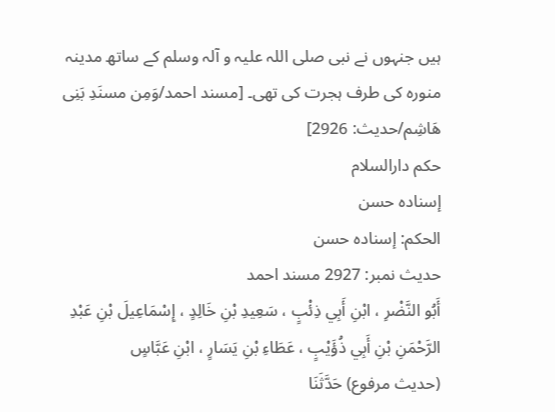ہیں جنہوں نے نبی صلی اللہ علیہ و آلہ وسلم کے ساتھ مدینہ منورہ کی طرف ہجرت کی تھی۔ [مسند احمد/وَمِن مسنَدِ بَنِی هَاشِم/حدیث: 2926]
حکم دارالسلام
إسناده حسن
الحكم: إسناده حسن
حدیث نمبر: 2927 مسند احمد
أَبُو النَّضْرِ ، ابْنِ أَبِي ذِئْبٍ ، سَعِيدِ بْنِ خَالِدٍ ، إِسْمَاعِيلَ بْنِ عَبْدِ الرَّحْمَنِ بْنِ أَبِي ذُؤَيْبٍ ، عَطَاءِ بْنِ يَسَارٍ ، ابْنِ عَبَّاسٍ
(حديث مرفوع) حَدَّثَنَا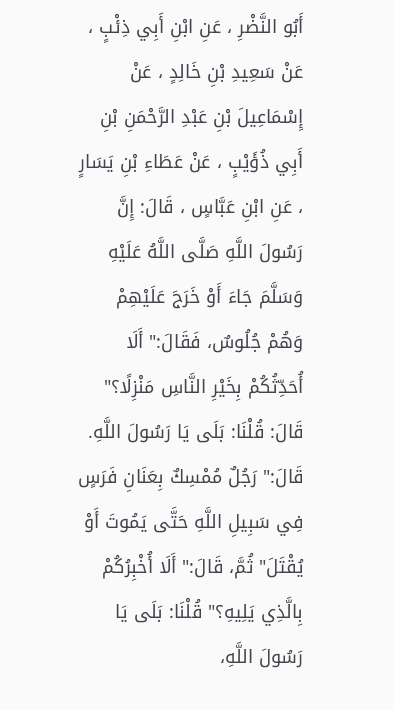أَبُو النَّضْرِ ، عَنِ ابْنِ أَبِي ذِئْبٍ ، عَنْ سَعِيدِ بْنِ خَالِدٍ ، عَنْ إِسْمَاعِيلَ بْنِ عَبْدِ الرَّحْمَنِ بْنِ أَبِي ذُؤَيْبٍ ، عَنْ عَطَاءِ بْنِ يَسَارٍ ، عَنِ ابْنِ عَبَّاسٍ ، قَالَ: إِنَّ رَسُولَ اللَّهِ صَلَّى اللَّهُ عَلَيْهِ وَسَلَّمَ جَاءَ أَوْ خَرَجَ عَلَيْهِمْ وَهُمْ جُلُوسٌ، فَقَالَ:" أَلَا أُحَدِّثُكُمْ بِخَيْرِ النَّاسِ مَنْزِلًا؟" قَالَ: قُلْنَا: بَلَى يَا رَسُولَ اللَّهِ. قَالَ:" رَجُلٌ مُمْسِكٌ بِعَنَانِ فَرَسٍ فِي سَبِيلِ اللَّهِ حَتَّى يَمُوتَ أَوْ يُقْتَلَ" ثُمَّ، قَالَ:" أَلَا أُخْبِرُكُمْ بِالَّذِي يَلِيهِ؟" قُلْنَا: بَلَى يَا رَسُولَ اللَّهِ،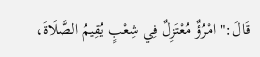قَالَ:" امْرُؤٌ مُعْتَزِلٌ فِي شِعْبٍ يُقِيمُ الصَّلَاةَ،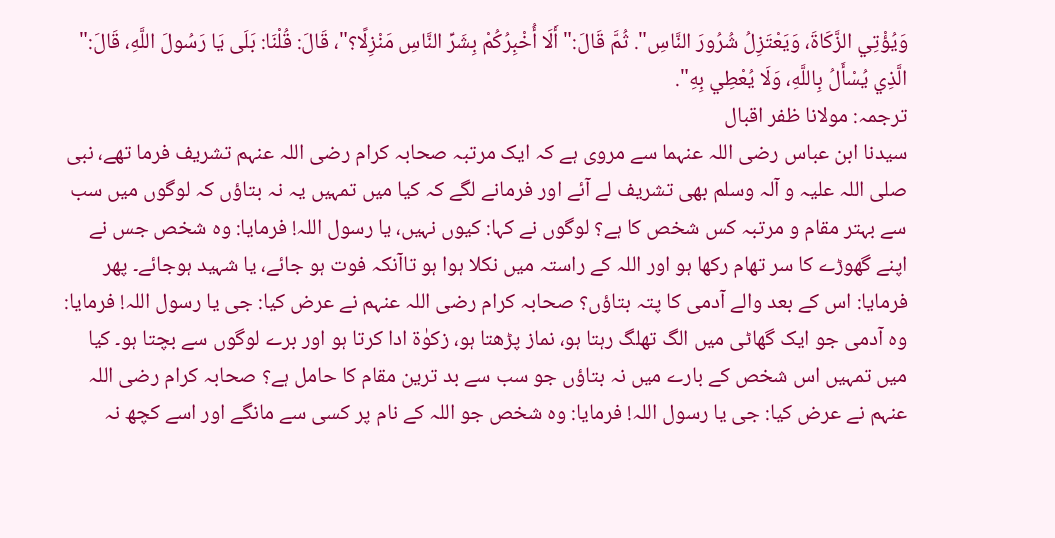وَيُؤْتِي الزَّكَاةَ، وَيَعْتَزِلُ شُرُورَ النَّاسِ". ثُمَّ قَالَ:" أَلَا أُخْبِرُكُمْ بِشَرِّ النَّاسِ مَنْزِلًا؟"، قَالَ: قُلْنَا: بَلَى يَا رَسُولَ اللَّهِ، قَالَ:" الَّذِي يُسْأَلُ بِاللَّهِ، وَلَا يُعْطِي بِهِ".
ترجمہ: مولانا ظفر اقبال
سیدنا ابن عباس رضی اللہ عنہما سے مروی ہے کہ ایک مرتبہ صحابہ کرام رضی اللہ عنہم تشریف فرما تھے، نبی صلی اللہ علیہ و آلہ وسلم بھی تشریف لے آئے اور فرمانے لگے کہ کیا میں تمہیں یہ نہ بتاؤں کہ لوگوں میں سب سے بہتر مقام و مرتبہ کس شخص کا ہے؟ لوگوں نے کہا: کیوں نہیں، یا رسول اللہ! فرمایا: وہ شخص جس نے اپنے گھوڑے کا سر تھام رکھا ہو اور اللہ کے راستہ میں نکلا ہوا ہو تاآنکہ فوت ہو جائے، یا شہید ہوجائے۔ پھر فرمایا: اس کے بعد والے آدمی کا پتہ بتاؤں؟ صحابہ کرام رضی اللہ عنہم نے عرض کیا: جی یا رسول اللہ! فرمایا: وہ آدمی جو ایک گھاٹی میں الگ تھلگ رہتا ہو، نماز پڑھتا ہو، زکوٰۃ ادا کرتا ہو اور برے لوگوں سے بچتا ہو۔ کیا میں تمہیں اس شخص کے بارے میں نہ بتاؤں جو سب سے بد ترین مقام کا حامل ہے؟ صحابہ کرام رضی اللہ عنہم نے عرض کیا: جی یا رسول اللہ! فرمایا: وہ شخص جو اللہ کے نام پر کسی سے مانگے اور اسے کچھ نہ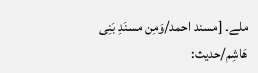ملے۔ [مسند احمد/وَمِن مسنَدِ بَنِی هَاشِم/حدیث: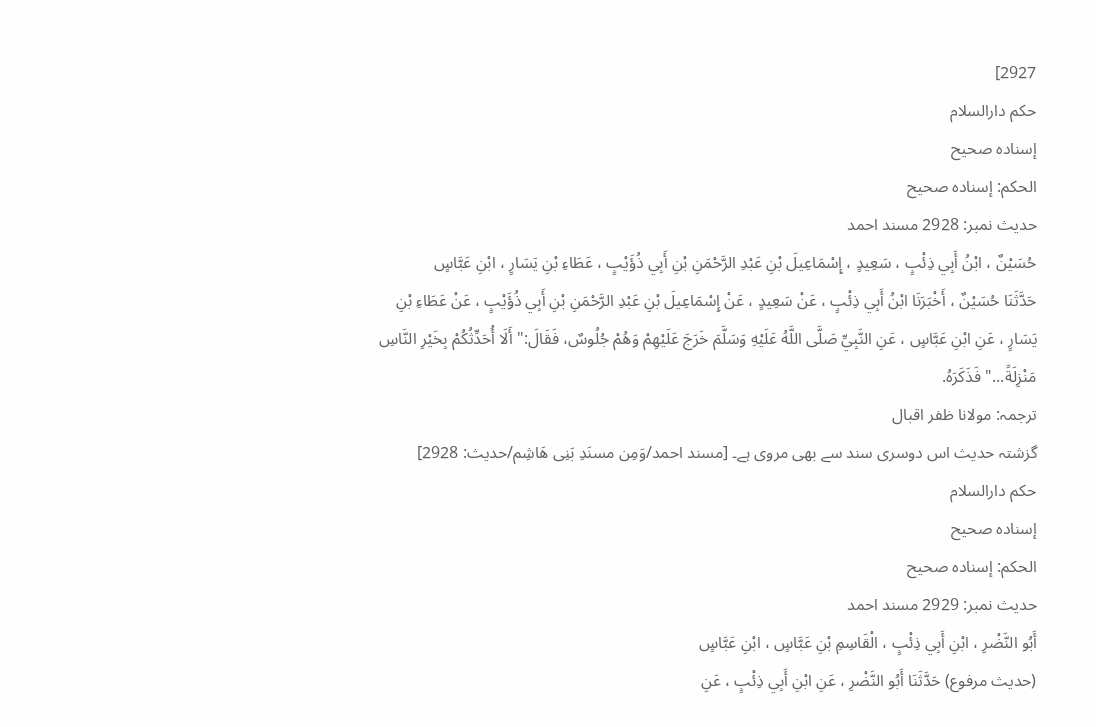2927]
حکم دارالسلام
إسناده صحيح
الحكم: إسناده صحيح
حدیث نمبر: 2928 مسند احمد
حُسَيْنٌ ، ابْنُ أَبِي ذِئْبٍ ، سَعِيدٍ ، إِسْمَاعِيلَ بْنِ عَبْدِ الرَّحْمَنِ بْنِ أَبِي ذُؤَيْبٍ ، عَطَاءِ بْنِ يَسَارٍ ، ابْنِ عَبَّاسٍ
حَدَّثَنَا حُسَيْنٌ ، أَخْبَرَنَا ابْنُ أَبِي ذِئْبٍ ، عَنْ سَعِيدٍ ، عَنْ إِسْمَاعِيلَ بْنِ عَبْدِ الرَّحْمَنِ بْنِ أَبِي ذُؤَيْبٍ ، عَنْ عَطَاءِ بْنِ يَسَارٍ ، عَنِ ابْنِ عَبَّاسٍ ، عَنِ النَّبِيِّ صَلَّى اللَّهُ عَلَيْهِ وَسَلَّمَ خَرَجَ عَلَيْهِمْ وَهُمْ جُلُوسٌ، فَقَالَ:" أَلَا أُحَدِّثُكُمْ بِخَيْرِ النَّاسِ مَنْزِلَةً..." فَذَكَرَهُ.
ترجمہ: مولانا ظفر اقبال
گزشتہ حدیث اس دوسری سند سے بھی مروی ہے۔ [مسند احمد/وَمِن مسنَدِ بَنِی هَاشِم/حدیث: 2928]
حکم دارالسلام
إسناده صحيح
الحكم: إسناده صحيح
حدیث نمبر: 2929 مسند احمد
أَبُو النَّضْرِ ، ابْنِ أَبِي ذِئْبٍ ، الْقَاسِمِ بْنِ عَبَّاسٍ ، ابْنِ عَبَّاسٍ
(حديث مرفوع) حَدَّثَنَا أَبُو النَّضْرِ ، عَنِ ابْنِ أَبِي ذِئْبٍ ، عَنِ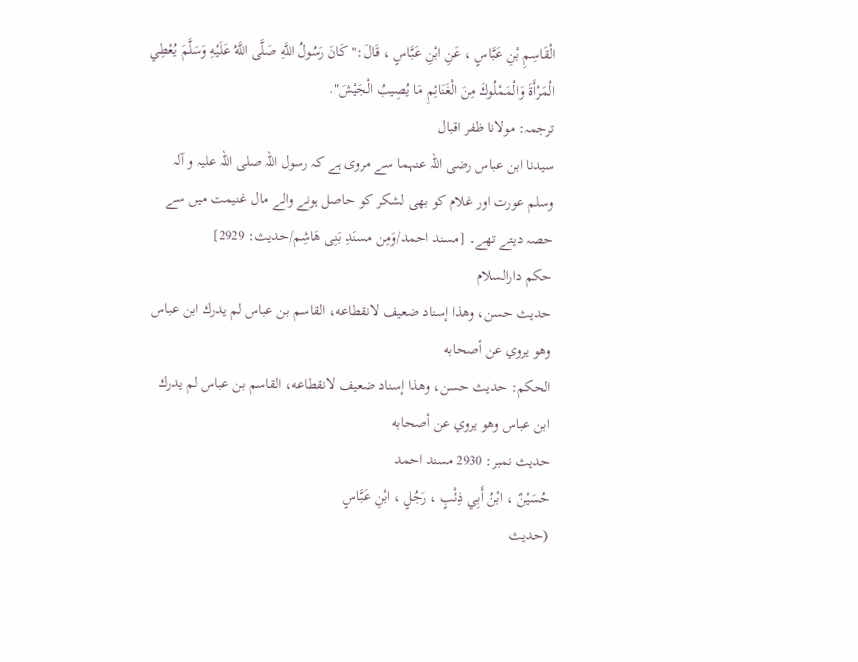الْقَاسِمِ بْنِ عَبَّاسٍ ، عَنِ ابْنِ عَبَّاسٍ ، قَالَ:" كَانَ رَسُولُ اللَّهِ صَلَّى اللَّهُ عَلَيْهِ وَسَلَّمَ يُعْطِي الْمَرْأَةَ وَالْمَمْلُوكَ مِنَ الْغَنَائِمِ مَا يُصِيبُ الْجَيْشَ".
ترجمہ: مولانا ظفر اقبال
سیدنا ابن عباس رضی اللہ عنہما سے مروی ہے کہ رسول اللہ صلی اللہ علیہ و آلہ وسلم عورت اور غلام کو بھی لشکر کو حاصل ہونے والے مال غنیمت میں سے حصہ دیتے تھے۔ [مسند احمد/وَمِن مسنَدِ بَنِی هَاشِم/حدیث: 2929]
حکم دارالسلام
حديث حسن، وهذا إسناد ضعيف لانقطاعه، القاسم بن عباس لم يدرك ابن عباس وهو يروي عن أصحابه
الحكم: حديث حسن، وهذا إسناد ضعيف لانقطاعه، القاسم بن عباس لم يدرك ابن عباس وهو يروي عن أصحابه
حدیث نمبر: 2930 مسند احمد
حُسَيْنٌ ، ابْنُ أَبِي ذِئْبٍ ، رَجُلٍ ، ابْنِ عَبَّاسٍ
(حديث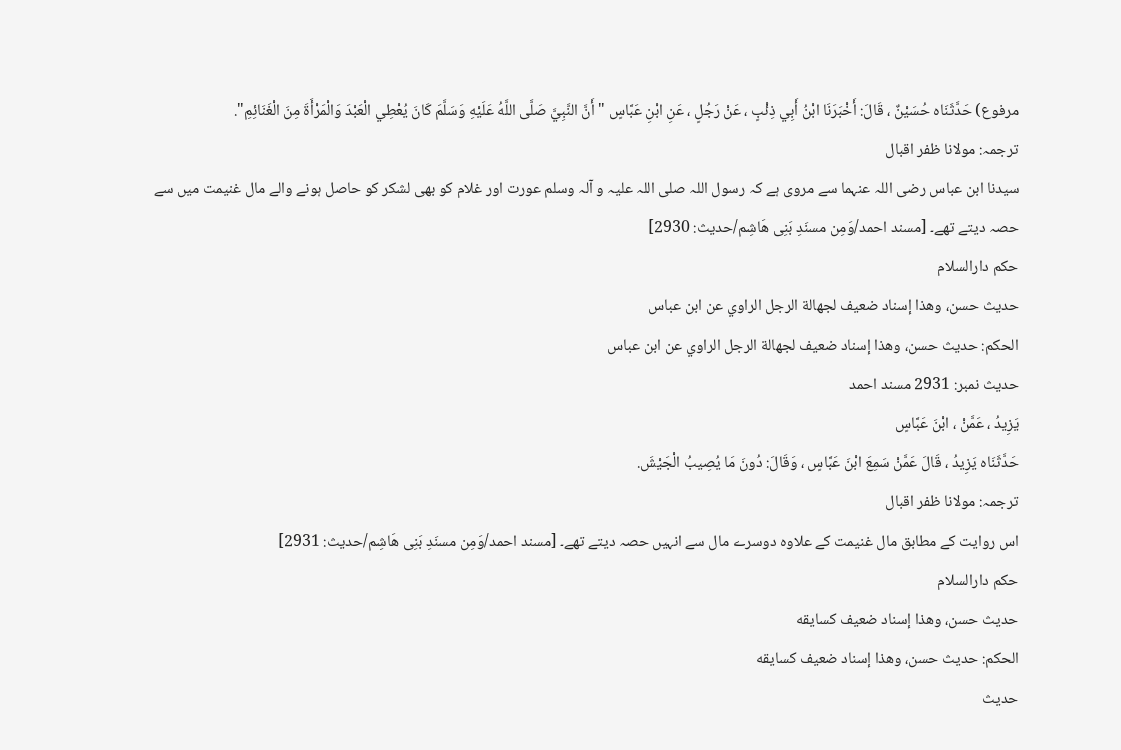مرفوع) حَدَّثَنَاه حُسَيْنٌ ، قَالَ: أَخْبَرَنَا ابْنُ أَبِي ذِئْبٍ ، عَنْ رَجُلٍ ، عَنِ ابْنِ عَبَّاسٍ " أَنَّ النَّبِيَّ صَلَّى اللَّهُ عَلَيْهِ وَسَلَّمَ كَانَ يُعْطِي الْعَبْدَ وَالْمَرْأَةَ مِنَ الْغَنَائِمِ".
ترجمہ: مولانا ظفر اقبال
سیدنا ابن عباس رضی اللہ عنہما سے مروی ہے کہ رسول اللہ صلی اللہ علیہ و آلہ وسلم عورت اور غلام کو بھی لشکر کو حاصل ہونے والے مال غنیمت میں سے حصہ دیتے تھے۔ [مسند احمد/وَمِن مسنَدِ بَنِی هَاشِم/حدیث: 2930]
حکم دارالسلام
حديث حسن، وهذا إسناد ضعيف لجهالة الرجل الراوي عن ابن عباس
الحكم: حديث حسن، وهذا إسناد ضعيف لجهالة الرجل الراوي عن ابن عباس
حدیث نمبر: 2931 مسند احمد
يَزِيدُ ، عَمَّنْ ، ابْنَ عَبَّاسٍ
حَدَّثَنَاه يَزِيدُ ، قَالَ عَمَّنْ سَمِعَ ابْنَ عَبَّاسٍ ، وَقَالَ: دُونَ مَا يُصِيبُ الْجَيْشَ.
ترجمہ: مولانا ظفر اقبال
اس روایت کے مطابق مال غنیمت کے علاوہ دوسرے مال سے انہیں حصہ دیتے تھے۔ [مسند احمد/وَمِن مسنَدِ بَنِی هَاشِم/حدیث: 2931]
حکم دارالسلام
حديث حسن، وهذا إسناد ضعيف كسايقه
الحكم: حديث حسن، وهذا إسناد ضعيف كسايقه
حدیث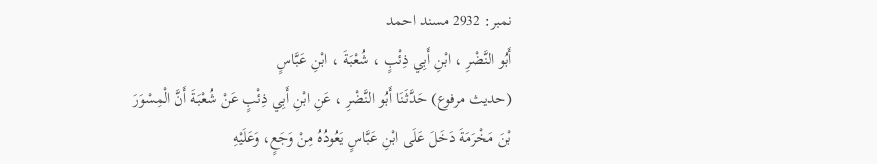نمبر: 2932 مسند احمد
أَبُو النَّضْرِ ، ابْنِ أَبِي ذِئْبٍ ، شُعْبَةَ ، ابْنِ عَبَّاسٍ
(حديث مرفوع) حَدَّثَنَا أَبُو النَّضْرِ ، عَنِ ابْنِ أَبِي ذِئْبٍ عَنْ شُعْبَةَ أَنَّ الْمِسْوَرَ بْنَ مَخْرَمَةَ دَخَلَ عَلَى ابْنِ عَبَّاسٍ يَعُودُهُ مِنْ وَجَعٍ، وَعَلَيْهِ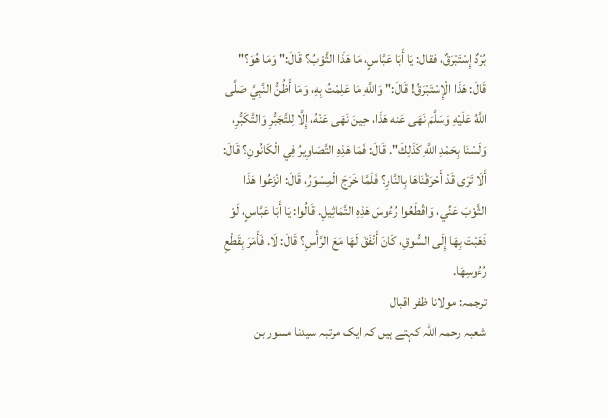بُرْدٌ إِسْتَبْرَقٌ، فقال: يَا أَبَا عَبَّاسٍ، مَا هَذَا الثَّوْبُ؟ قَالَ:" وَمَا هُوَ؟" قَالَ: هَذَا الْإِسْتَبْرَقُ! قَالَ:" وَاللَّهِ مَا عَلِمْتُ بِهِ، وَمَا أَظُنُّ النَّبِيَّ صَلَّى اللَّهُ عَلَيْهِ وَسَلَّمَ نَهَى عَنه هَذَا، حِينَ نَهَى عَنْهُ، إِلَّا لِلتَّجَبُّرِ وَالتَّكَبُّرِ، وَلَسْنَا بِحَمْدِ اللَّهِ كَذَلِكَ". قَالَ: فَمَا هَذِهِ التَّصَاوِيرُ فِي الْكَانُونِ؟ قَالَ: أَلَا تَرَى قَدْ أَحْرَقْنَاهَا بِالنَّارِ؟ فَلَمَّا خَرَجَ الْمِسْوَرُ، قَالَ: انْزَعُوا هَذَا الثَّوْبَ عَنِّي، وَاقْطَعُوا رُءُوسَ هَذِهِ التَّمَاثِيلِ. قَالُوا: يَا أَبَا عَبَّاسٍ، لَوْ ذَهَبْتَ بِهَا إِلَى السُّوقِ، كَانَ أَنْفَقَ لَهَا مَعَ الرَّأْسِ؟ قَالَ: لَا. فَأَمَرَ بِقَطْعِ رُءُوسِهَا.
ترجمہ: مولانا ظفر اقبال
شعبہ رحمہ اللہ کہتے ہیں کہ ایک مرتبہ سیدنا مسور بن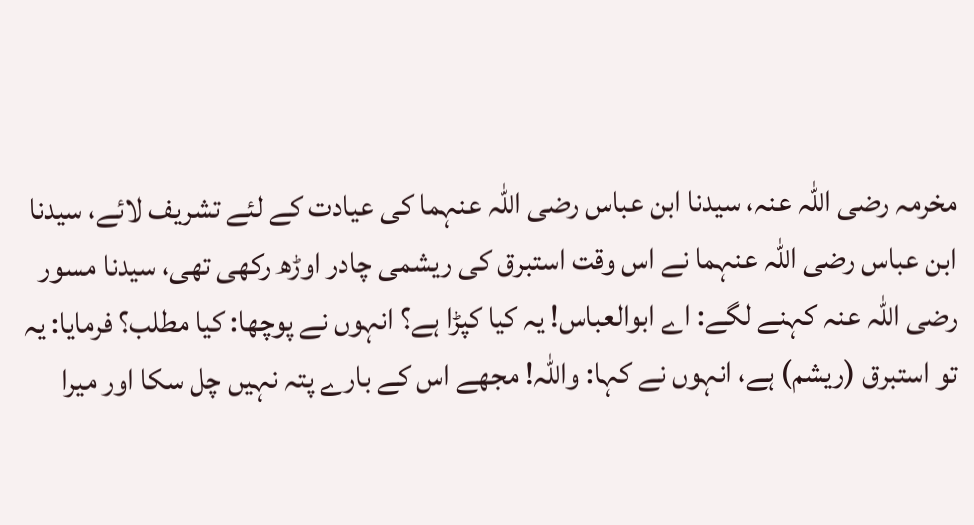مخرمہ رضی اللہ عنہ، سیدنا ابن عباس رضی اللہ عنہما کی عیادت کے لئے تشریف لائے، سیدنا ابن عباس رضی اللہ عنہما نے اس وقت استبرق کی ریشمی چادر اوڑھ رکھی تھی، سیدنا مسور رضی اللہ عنہ کہنے لگے: اے ابوالعباس! یہ کیا کپڑا ہے؟ انہوں نے پوچھا: کیا مطلب؟ فرمایا: یہ تو استبرق (ریشم) ہے، انہوں نے کہا: واللہ! مجھے اس کے بارے پتہ نہیں چل سکا اور میرا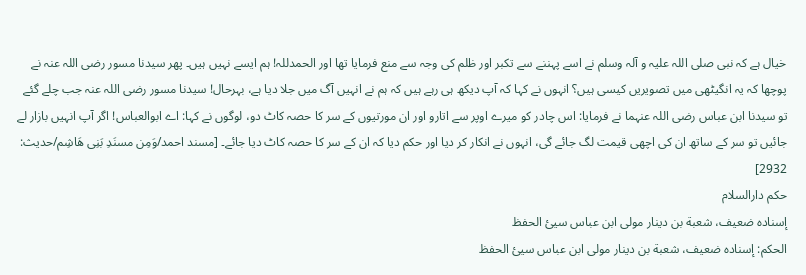خیال ہے کہ نبی صلی اللہ علیہ و آلہ وسلم نے اسے پہننے سے تکبر اور ظلم کی وجہ سے منع فرمایا تھا اور الحمدللہ! ہم ایسے نہیں ہیں۔ پھر سیدنا مسور رضی اللہ عنہ نے پوچھا کہ یہ انگیٹھی میں تصویریں کیسی ہیں؟ انہوں نے کہا کہ آپ دیکھ ہی رہے ہیں کہ ہم نے انہیں آگ میں جلا دیا ہے، بہرحال! سیدنا مسور رضی اللہ عنہ جب چلے گئے تو سیدنا ابن عباس رضی اللہ عنہما نے فرمایا: اس چادر کو میرے اوپر سے اتارو اور ان مورتیوں کے سر کا حصہ کاٹ دو، لوگوں نے کہا: اے ابوالعباس! اگر آپ انہیں بازار لے جائیں تو سر کے ساتھ ان کی اچھی قیمت لگ جائے گی، انہوں نے انکار کر دیا اور حکم دیا کہ ان کے سر کا حصہ کاٹ دیا جائے۔ [مسند احمد/وَمِن مسنَدِ بَنِی هَاشِم/حدیث: 2932]
حکم دارالسلام
إسناده ضعيف، شعبة بن دينار مولى ابن عباس سيئ الحفظ
الحكم: إسناده ضعيف، شعبة بن دينار مولى ابن عباس سيئ الحفظ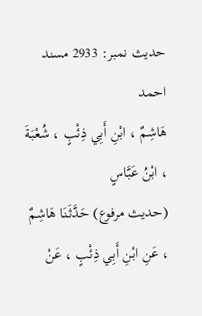حدیث نمبر: 2933 مسند احمد
هَاشِمٌ ، ابْنِ أَبِي ذِئْبٍ ، شُعْبَةَ ، ابْنُ عَبَّاسٍ
(حديث مرفوع) حَدَّثَنَا هَاشِمٌ ، عَنِ ابْنِ أَبِي ذِئْبٍ ، عَنْ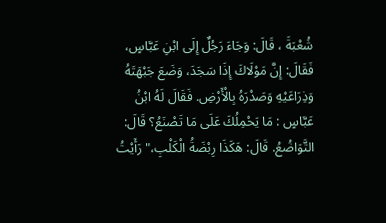شُعْبَةَ ، قَالَ: وَجَاءَ رَجُلٌ إِلَى ابْنِ عَبَّاسٍ، فَقَالَ: إِنَّ مَوْلَاكَ إِذَا سَجَدَ، وَضَعَ جَبْهَتَهُ وَذِرَاعَيْهِ وَصَدْرَهُ بِالْأَرْضِ. فَقَالَ لَهُ ابْنُ عَبَّاسٍ : مَا يَحْمِلُكَ عَلَى مَا تَصْنَعُ؟ قَالَ: التَّوَاضُعُ. قَالَ: هَكَذَا رِبْضَةُ الْكَلْبِ،" رَأَيْتُ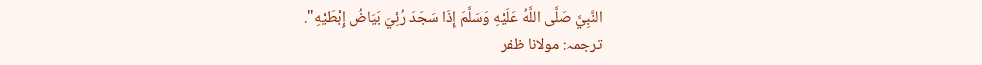النَّبِيَّ صَلَّى اللَّهُ عَلَيْهِ وَسَلَّمَ إِذَا سَجَدَ رُئِيَ بَيَاضُ إِبْطَيْهِ".
ترجمہ: مولانا ظفر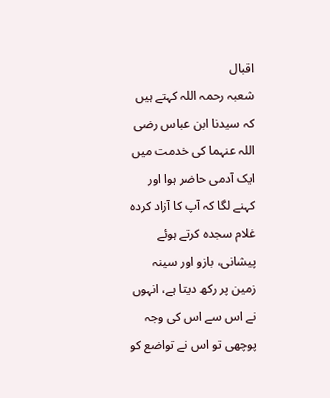اقبال
شعبہ رحمہ اللہ کہتے ہیں کہ سیدنا ابن عباس رضی اللہ عنہما کی خدمت میں ایک آدمی حاضر ہوا اور کہنے لگا کہ آپ کا آزاد کردہ غلام سجدہ کرتے ہوئے پیشانی، بازو اور سینہ زمین پر رکھ دیتا ہے، انہوں نے اس سے اس کی وجہ پوچھی تو اس نے تواضع کو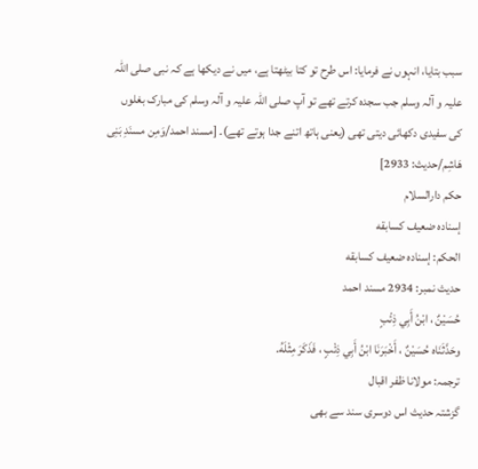سبب بتایا، انہوں نے فرمایا: اس طرح تو کتا بیٹھتا ہے، میں نے دیکھا ہے کہ نبی صلی اللہ علیہ و آلہ وسلم جب سجدہ کرتے تھے تو آپ صلی اللہ علیہ و آلہ وسلم کی مبارک بغلوں کی سفیدی دکھائی دیتی تھی (یعنی ہاتھ اتنے جدا ہوتے تھے)۔ [مسند احمد/وَمِن مسنَدِ بَنِی هَاشِم/حدیث: 2933]
حکم دارالسلام
إسناده ضعيف كسابقه
الحكم: إسناده ضعيف كسابقه
حدیث نمبر: 2934 مسند احمد
حُسَيْنٌ ، ابْنُ أَبِي ذِئْبٍ
وحَدَّثَنَاه حُسَيْنٌ ، أَخْبَرَنَا ابْنُ أَبِي ذِئْبٍ ، فَذَكَرَ مِثْلَهُ.
ترجمہ: مولانا ظفر اقبال
گزشتہ حدیث اس دوسری سند سے بھی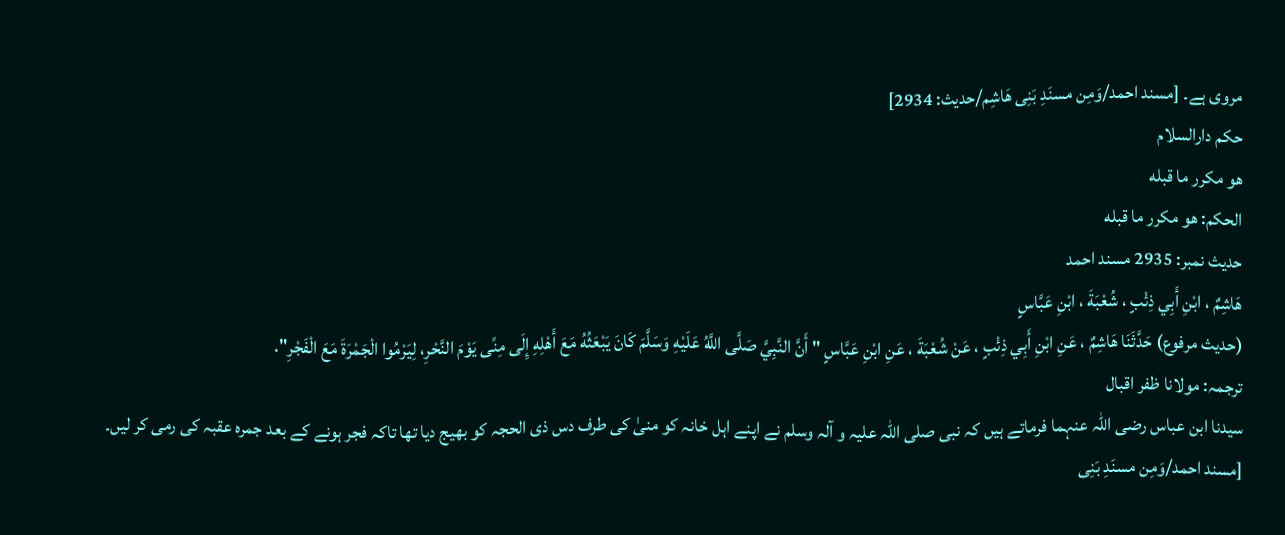مروی ہے۔ [مسند احمد/وَمِن مسنَدِ بَنِی هَاشِم/حدیث: 2934]
حکم دارالسلام
هو مكرر ما قبله
الحكم: هو مكرر ما قبله
حدیث نمبر: 2935 مسند احمد
هَاشِمٌ ، ابْنِ أَبِي ذِئْبٍ ، شُعْبَةَ ، ابْنِ عَبَّاسٍ
(حديث مرفوع) حَدَّثَنَا هَاشِمٌ ، عَنِ ابْنِ أَبِي ذِئْبٍ ، عَنْ شُعْبَةَ ، عَنِ ابْنِ عَبَّاسٍ " أَنَّ النَّبِيَّ صَلَّى اللَّهُ عَلَيْهِ وَسَلَّمَ كَانَ يَبْعَثُهُ مَعَ أَهْلِهِ إِلَى مِنًى يَوْمَ النَّحْرِ، لِيَرْمُوا الْجَمْرَةَ مَعَ الْفَجْرِ".
ترجمہ: مولانا ظفر اقبال
سیدنا ابن عباس رضی اللہ عنہما فرماتے ہیں کہ نبی صلی اللہ علیہ و آلہ وسلم نے اپنے اہل خانہ کو منیٰ کی طرف دس ذی الحجہ کو بھیج دیا تھا تاکہ فجر ہونے کے بعد جمرہ عقبہ کی رمی کر لیں۔ [مسند احمد/وَمِن مسنَدِ بَنِی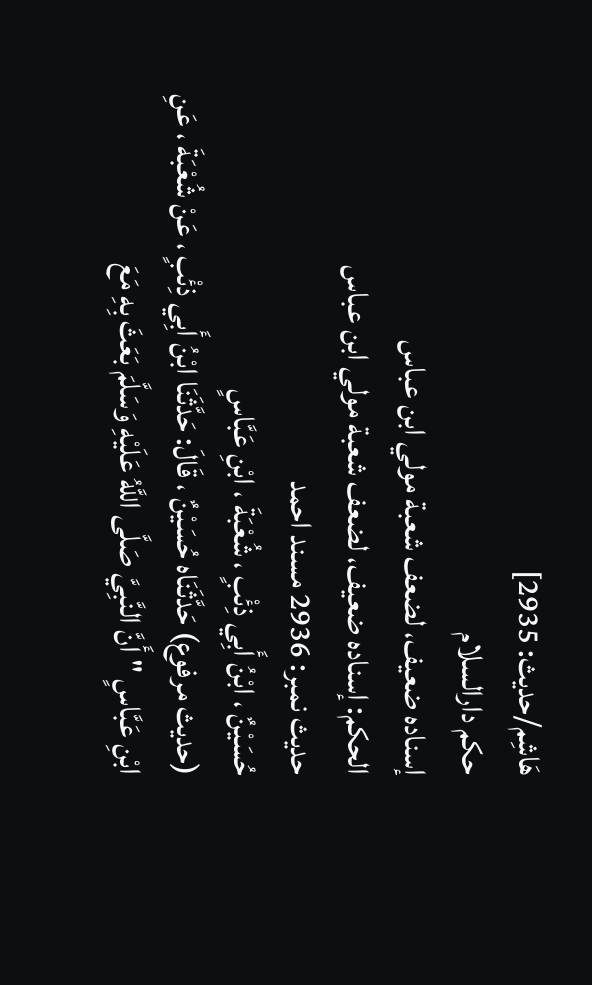هَاشِم/حدیث: 2935]
حکم دارالسلام
إسناده ضعيف، لضعف شعبة مولي ابن عباس
الحكم: إسناده ضعيف، لضعف شعبة مولي ابن عباس
حدیث نمبر: 2936 مسند احمد
حُسَيْنٌ ، ابْنُ أَبِي ذِئْبٍ ، شُعْبَةَ ، ابْنِ عَبَّاسٍ
(حديث مرفوع) حَدَّثَنَاه حُسَيْنٌ ، قَالَ: حَدَّثَنَا ابْنُ أَبِي ذِئْبٍ ، عَنْ شُعْبَةَ ، عَنِ ابْنِ عَبَّاسٍ " أَنَّ النَّبِيَّ صَلَّى اللَّهُ عَلَيْهِ وَسَلَّمَ بَعَثَ بِهِ مَعَ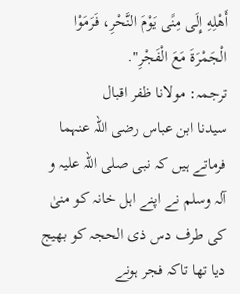أَهْلِهِ إِلَى مِنًى يَوْمَ النَّحْرِ، فَرَمَوْا الْجَمْرَةَ مَعَ الْفَجْرِ".
ترجمہ: مولانا ظفر اقبال
سیدنا ابن عباس رضی اللہ عنہما فرماتے ہیں کہ نبی صلی اللہ علیہ و آلہ وسلم نے اپنے اہل خانہ کو منیٰ کی طرف دس ذی الحجہ کو بھیج دیا تھا تاکہ فجر ہونے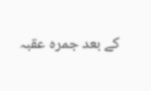کے بعد جمرہ عقبہ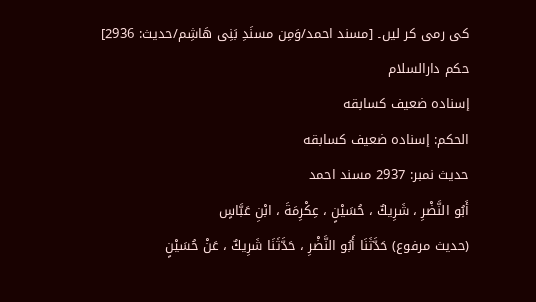کی رمی کر لیں۔ [مسند احمد/وَمِن مسنَدِ بَنِی هَاشِم/حدیث: 2936]
حکم دارالسلام
إسناده ضعيف كسابقه
الحكم: إسناده ضعيف كسابقه
حدیث نمبر: 2937 مسند احمد
أَبُو النَّضْرِ ، شَرِيكٌ ، حُسَيْنٍ ، عِكْرِمَةَ ، ابْنِ عَبَّاسٍ
(حديث مرفوع) حَدَّثَنَا أَبُو النَّضْرِ ، حَدَّثَنَا شَرِيكٌ ، عَنْ حُسَيْنٍ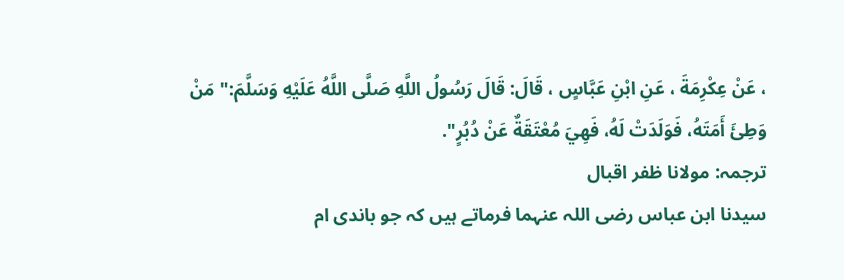، عَنْ عِكْرِمَةَ ، عَنِ ابْنِ عَبَّاسٍ ، قَالَ: قَالَ رَسُولُ اللَّهِ صَلَّى اللَّهُ عَلَيْهِ وَسَلَّمَ:" مَنْ وَطِئَ أَمَتَهُ، فَوَلَدَتْ لَهُ، فَهِيَ مُعْتَقَةٌ عَنْ دُبُرٍ".
ترجمہ: مولانا ظفر اقبال
سیدنا ابن عباس رضی اللہ عنہما فرماتے ہیں کہ جو باندی ام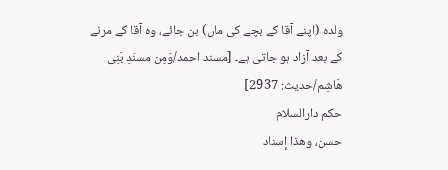ولدہ (اپنے آقا کے بچے کی ماں) بن جائے، وہ آقا کے مرنے کے بعد آزاد ہو جاتی ہے۔ [مسند احمد/وَمِن مسنَدِ بَنِی هَاشِم/حدیث: 2937]
حکم دارالسلام
حسن، وهذا إسناد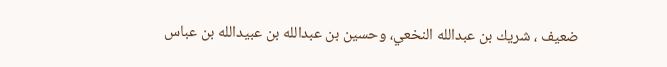ضعيف ، شريك بن عبدالله النخعي، وحسين بن عبدالله بن عبيدالله بن عباس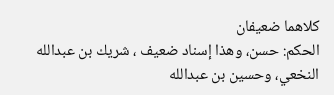كلاهما ضعيفان
الحكم: حسن، وهذا إسناد ضعيف ، شريك بن عبدالله النخعي، وحسين بن عبدالله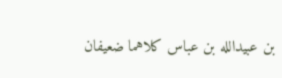بن عبيدالله بن عباس كلاهما ضعيفان